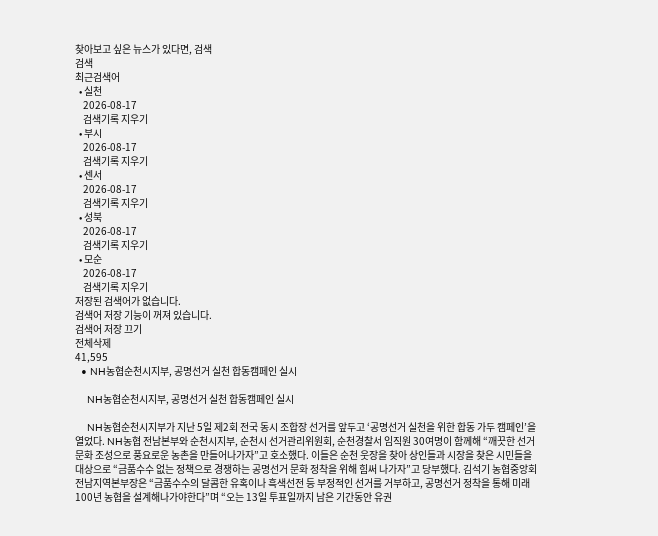찾아보고 싶은 뉴스가 있다면, 검색
검색
최근검색어
  • 실천
    2026-08-17
    검색기록 지우기
  • 부시
    2026-08-17
    검색기록 지우기
  • 센서
    2026-08-17
    검색기록 지우기
  • 성북
    2026-08-17
    검색기록 지우기
  • 모순
    2026-08-17
    검색기록 지우기
저장된 검색어가 없습니다.
검색어 저장 기능이 꺼져 있습니다.
검색어 저장 끄기
전체삭제
41,595
  • NH농협순천시지부, 공명선거 실천 합동캠페인 실시

    NH농협순천시지부, 공명선거 실천 합동캠페인 실시

    NH농협순천시지부가 지난 5일 제2회 전국 동시 조합장 선거를 앞두고 ‘공명선거 실천을 위한 합동 가두 캠페인’을 열었다. NH농협 전남본부와 순천시지부, 순천시 선거관리위원회, 순천경찰서 임직원 30여명이 함께해 “깨끗한 선거문화 조성으로 풍요로운 농촌을 만들어나가자”고 호소했다. 이들은 순천 웃장을 찾아 상인들과 시장을 찾은 시민들을 대상으로 “금품수수 없는 정책으로 경쟁하는 공명선거 문화 정착을 위해 힘써 나가자”고 당부했다. 김석기 농협중앙회 전남지역본부장은 “금품수수의 달콤한 유혹이나 흑색선전 등 부정적인 선거를 거부하고, 공명선거 정착을 통해 미래 100년 농협을 설계해나가야한다”며 “오는 13일 투표일까지 남은 기간동안 유권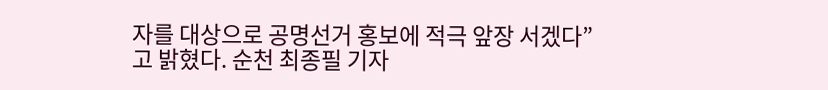자를 대상으로 공명선거 홍보에 적극 앞장 서겠다”고 밝혔다. 순천 최종필 기자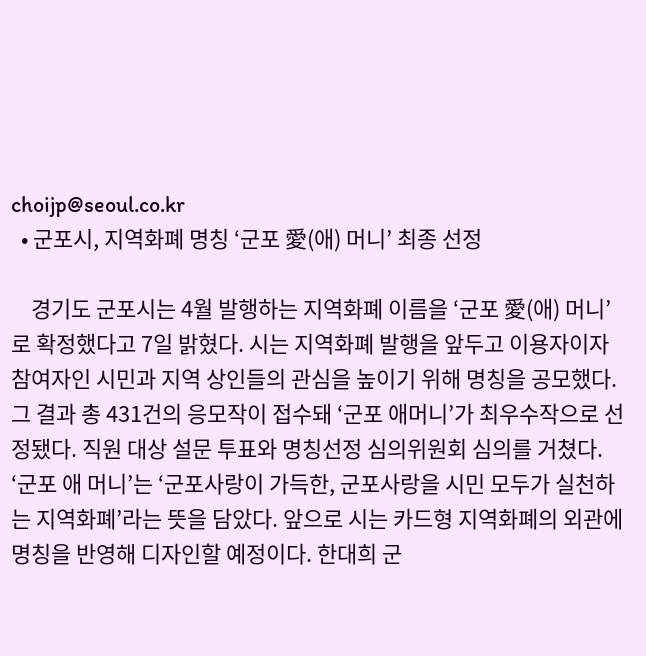choijp@seoul.co.kr
  • 군포시, 지역화폐 명칭 ‘군포 愛(애) 머니’ 최종 선정

    경기도 군포시는 4월 발행하는 지역화폐 이름을 ‘군포 愛(애) 머니’로 확정했다고 7일 밝혔다. 시는 지역화폐 발행을 앞두고 이용자이자 참여자인 시민과 지역 상인들의 관심을 높이기 위해 명칭을 공모했다. 그 결과 총 431건의 응모작이 접수돼 ‘군포 애머니’가 최우수작으로 선정됐다. 직원 대상 설문 투표와 명칭선정 심의위원회 심의를 거쳤다. ‘군포 애 머니’는 ‘군포사랑이 가득한, 군포사랑을 시민 모두가 실천하는 지역화폐’라는 뜻을 담았다. 앞으로 시는 카드형 지역화폐의 외관에 명칭을 반영해 디자인할 예정이다. 한대희 군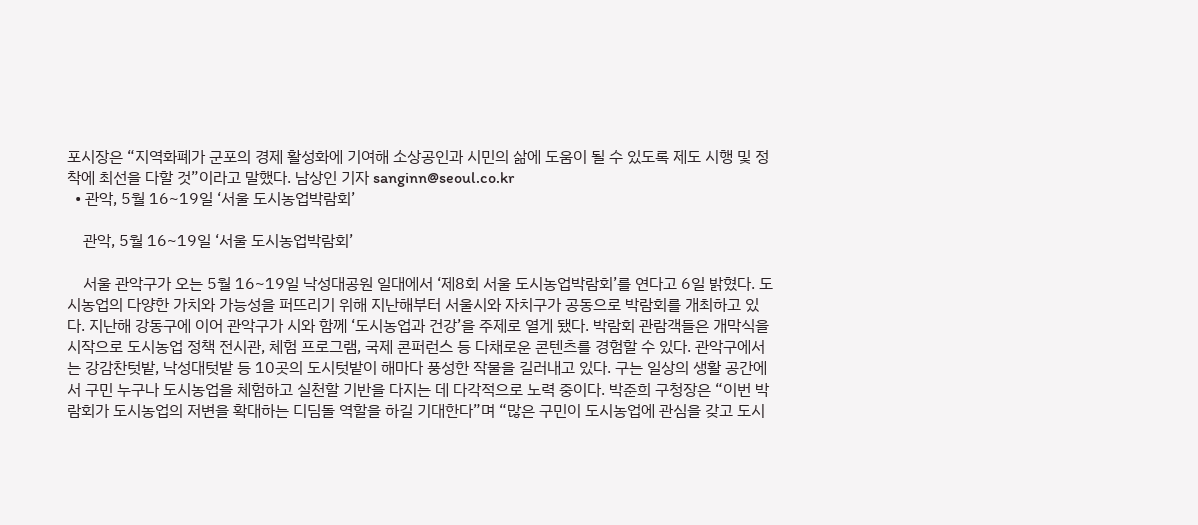포시장은 “지역화폐가 군포의 경제 활성화에 기여해 소상공인과 시민의 삶에 도움이 될 수 있도록 제도 시행 및 정착에 최선을 다할 것”이라고 말했다. 남상인 기자 sanginn@seoul.co.kr
  • 관악, 5월 16~19일 ‘서울 도시농업박람회’

    관악, 5월 16~19일 ‘서울 도시농업박람회’

    서울 관악구가 오는 5월 16~19일 낙성대공원 일대에서 ‘제8회 서울 도시농업박람회’를 연다고 6일 밝혔다. 도시농업의 다양한 가치와 가능성을 퍼뜨리기 위해 지난해부터 서울시와 자치구가 공동으로 박람회를 개최하고 있다. 지난해 강동구에 이어 관악구가 시와 함께 ‘도시농업과 건강’을 주제로 열게 됐다. 박람회 관람객들은 개막식을 시작으로 도시농업 정책 전시관, 체험 프로그램, 국제 콘퍼런스 등 다채로운 콘텐츠를 경험할 수 있다. 관악구에서는 강감찬텃밭, 낙성대텃밭 등 10곳의 도시텃밭이 해마다 풍성한 작물을 길러내고 있다. 구는 일상의 생활 공간에서 구민 누구나 도시농업을 체험하고 실천할 기반을 다지는 데 다각적으로 노력 중이다. 박준희 구청장은 “이번 박람회가 도시농업의 저변을 확대하는 디딤돌 역할을 하길 기대한다”며 “많은 구민이 도시농업에 관심을 갖고 도시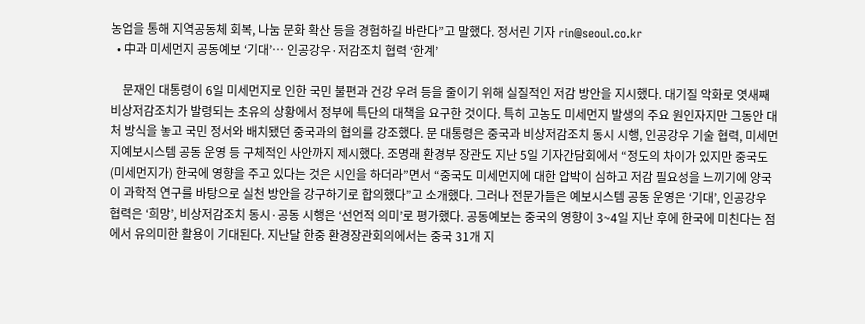농업을 통해 지역공동체 회복, 나눔 문화 확산 등을 경험하길 바란다”고 말했다. 정서린 기자 rin@seoul.co.kr
  • 中과 미세먼지 공동예보 ‘기대’… 인공강우·저감조치 협력 ‘한계’

    문재인 대통령이 6일 미세먼지로 인한 국민 불편과 건강 우려 등을 줄이기 위해 실질적인 저감 방안을 지시했다. 대기질 악화로 엿새째 비상저감조치가 발령되는 초유의 상황에서 정부에 특단의 대책을 요구한 것이다. 특히 고농도 미세먼지 발생의 주요 원인자지만 그동안 대처 방식을 놓고 국민 정서와 배치됐던 중국과의 협의를 강조했다. 문 대통령은 중국과 비상저감조치 동시 시행, 인공강우 기술 협력, 미세먼지예보시스템 공동 운영 등 구체적인 사안까지 제시했다. 조명래 환경부 장관도 지난 5일 기자간담회에서 “정도의 차이가 있지만 중국도 (미세먼지가) 한국에 영향을 주고 있다는 것은 시인을 하더라”면서 “중국도 미세먼지에 대한 압박이 심하고 저감 필요성을 느끼기에 양국이 과학적 연구를 바탕으로 실천 방안을 강구하기로 합의했다”고 소개했다. 그러나 전문가들은 예보시스템 공동 운영은 ‘기대’, 인공강우 협력은 ‘희망’, 비상저감조치 동시·공동 시행은 ‘선언적 의미’로 평가했다. 공동예보는 중국의 영향이 3~4일 지난 후에 한국에 미친다는 점에서 유의미한 활용이 기대된다. 지난달 한중 환경장관회의에서는 중국 31개 지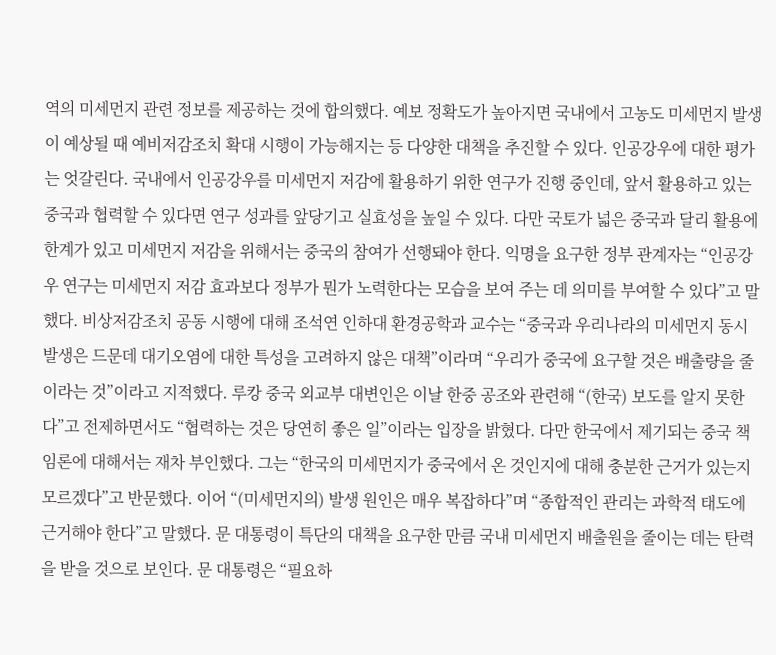역의 미세먼지 관련 정보를 제공하는 것에 합의했다. 예보 정확도가 높아지면 국내에서 고농도 미세먼지 발생이 예상될 때 예비저감조치 확대 시행이 가능해지는 등 다양한 대책을 추진할 수 있다. 인공강우에 대한 평가는 엇갈린다. 국내에서 인공강우를 미세먼지 저감에 활용하기 위한 연구가 진행 중인데, 앞서 활용하고 있는 중국과 협력할 수 있다면 연구 성과를 앞당기고 실효성을 높일 수 있다. 다만 국토가 넓은 중국과 달리 활용에 한계가 있고 미세먼지 저감을 위해서는 중국의 참여가 선행돼야 한다. 익명을 요구한 정부 관계자는 “인공강우 연구는 미세먼지 저감 효과보다 정부가 뭔가 노력한다는 모습을 보여 주는 데 의미를 부여할 수 있다”고 말했다. 비상저감조치 공동 시행에 대해 조석연 인하대 환경공학과 교수는 “중국과 우리나라의 미세먼지 동시 발생은 드문데 대기오염에 대한 특성을 고려하지 않은 대책”이라며 “우리가 중국에 요구할 것은 배출량을 줄이라는 것”이라고 지적했다. 루캉 중국 외교부 대변인은 이날 한중 공조와 관련해 “(한국) 보도를 알지 못한다”고 전제하면서도 “협력하는 것은 당연히 좋은 일”이라는 입장을 밝혔다. 다만 한국에서 제기되는 중국 책임론에 대해서는 재차 부인했다. 그는 “한국의 미세먼지가 중국에서 온 것인지에 대해 충분한 근거가 있는지 모르겠다”고 반문했다. 이어 “(미세먼지의) 발생 원인은 매우 복잡하다”며 “종합적인 관리는 과학적 태도에 근거해야 한다”고 말했다. 문 대통령이 특단의 대책을 요구한 만큼 국내 미세먼지 배출원을 줄이는 데는 탄력을 받을 것으로 보인다. 문 대통령은 “필요하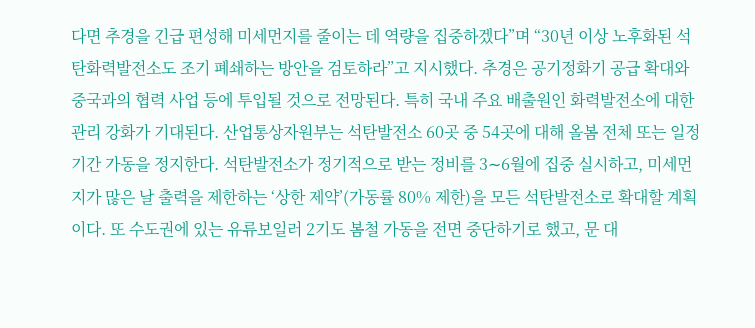다면 추경을 긴급 편성해 미세먼지를 줄이는 데 역량을 집중하겠다”며 “30년 이상 노후화된 석탄화력발전소도 조기 폐쇄하는 방안을 검토하라”고 지시했다. 추경은 공기정화기 공급 확대와 중국과의 협력 사업 등에 투입될 것으로 전망된다. 특히 국내 주요 배출원인 화력발전소에 대한 관리 강화가 기대된다. 산업통상자원부는 석탄발전소 60곳 중 54곳에 대해 올봄 전체 또는 일정 기간 가동을 정지한다. 석탄발전소가 정기적으로 받는 정비를 3∼6월에 집중 실시하고, 미세먼지가 많은 날 출력을 제한하는 ‘상한 제약’(가동률 80% 제한)을 모든 석탄발전소로 확대할 계획이다. 또 수도권에 있는 유류보일러 2기도 봄철 가동을 전면 중단하기로 했고, 문 대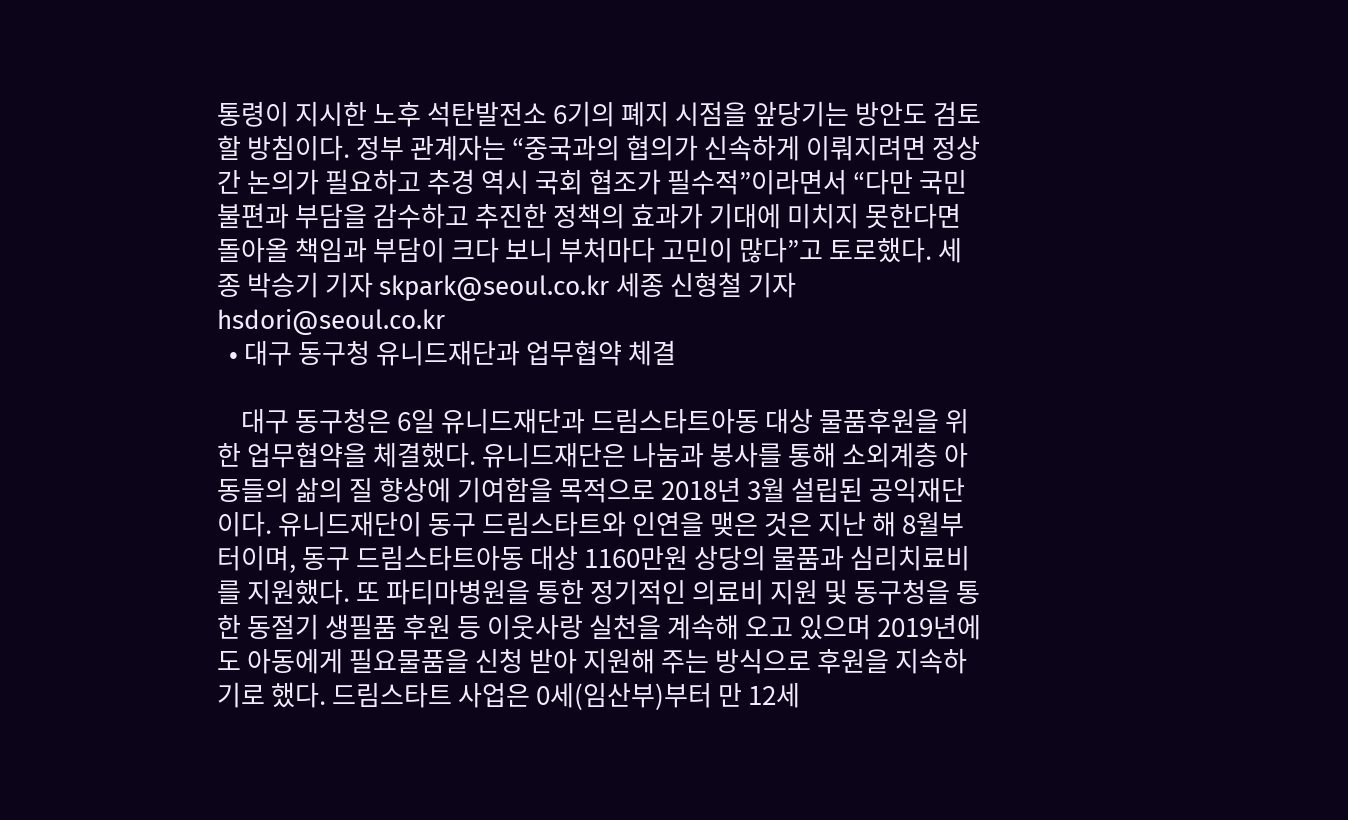통령이 지시한 노후 석탄발전소 6기의 폐지 시점을 앞당기는 방안도 검토할 방침이다. 정부 관계자는 “중국과의 협의가 신속하게 이뤄지려면 정상 간 논의가 필요하고 추경 역시 국회 협조가 필수적”이라면서 “다만 국민 불편과 부담을 감수하고 추진한 정책의 효과가 기대에 미치지 못한다면 돌아올 책임과 부담이 크다 보니 부처마다 고민이 많다”고 토로했다. 세종 박승기 기자 skpark@seoul.co.kr 세종 신형철 기자 hsdori@seoul.co.kr
  • 대구 동구청 유니드재단과 업무협약 체결

    대구 동구청은 6일 유니드재단과 드림스타트아동 대상 물품후원을 위한 업무협약을 체결했다. 유니드재단은 나눔과 봉사를 통해 소외계층 아동들의 삶의 질 향상에 기여함을 목적으로 2018년 3월 설립된 공익재단이다. 유니드재단이 동구 드림스타트와 인연을 맺은 것은 지난 해 8월부터이며, 동구 드림스타트아동 대상 1160만원 상당의 물품과 심리치료비를 지원했다. 또 파티마병원을 통한 정기적인 의료비 지원 및 동구청을 통한 동절기 생필품 후원 등 이웃사랑 실천을 계속해 오고 있으며 2019년에도 아동에게 필요물품을 신청 받아 지원해 주는 방식으로 후원을 지속하기로 했다. 드림스타트 사업은 0세(임산부)부터 만 12세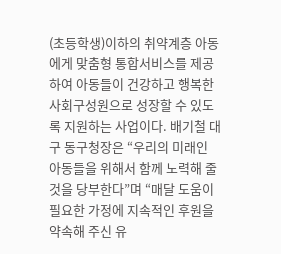(초등학생)이하의 취약계층 아동에게 맞춤형 통합서비스를 제공하여 아동들이 건강하고 행복한 사회구성원으로 성장할 수 있도록 지원하는 사업이다. 배기철 대구 동구청장은 “우리의 미래인 아동들을 위해서 함께 노력해 줄 것을 당부한다”며 “매달 도움이 필요한 가정에 지속적인 후원을 약속해 주신 유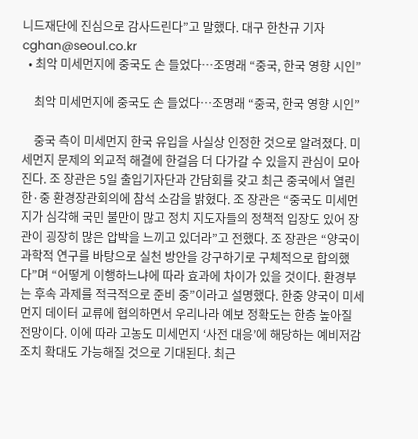니드재단에 진심으로 감사드린다”고 말했다. 대구 한찬규 기자 cghan@seoul.co.kr
  • 최악 미세먼지에 중국도 손 들었다…조명래 “중국, 한국 영향 시인”

    최악 미세먼지에 중국도 손 들었다…조명래 “중국, 한국 영향 시인”

    중국 측이 미세먼지 한국 유입을 사실상 인정한 것으로 알려졌다. 미세먼지 문제의 외교적 해결에 한걸음 더 다가갈 수 있을지 관심이 모아진다. 조 장관은 5일 출입기자단과 간담회를 갖고 최근 중국에서 열린 한·중 환경장관회의에 참석 소감을 밝혔다. 조 장관은 “중국도 미세먼지가 심각해 국민 불만이 많고 정치 지도자들의 정책적 입장도 있어 장관이 굉장히 많은 압박을 느끼고 있더라”고 전했다. 조 장관은 “양국이 과학적 연구를 바탕으로 실천 방안을 강구하기로 구체적으로 합의했다”며 “어떻게 이행하느냐에 따라 효과에 차이가 있을 것이다. 환경부는 후속 과제를 적극적으로 준비 중”이라고 설명했다. 한중 양국이 미세먼지 데이터 교류에 협의하면서 우리나라 예보 정확도는 한층 높아질 전망이다. 이에 따라 고농도 미세먼지 ‘사전 대응’에 해당하는 예비저감조치 확대도 가능해질 것으로 기대된다. 최근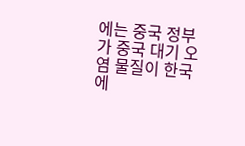에는 중국 정부가 중국 대기 오염 물질이 한국에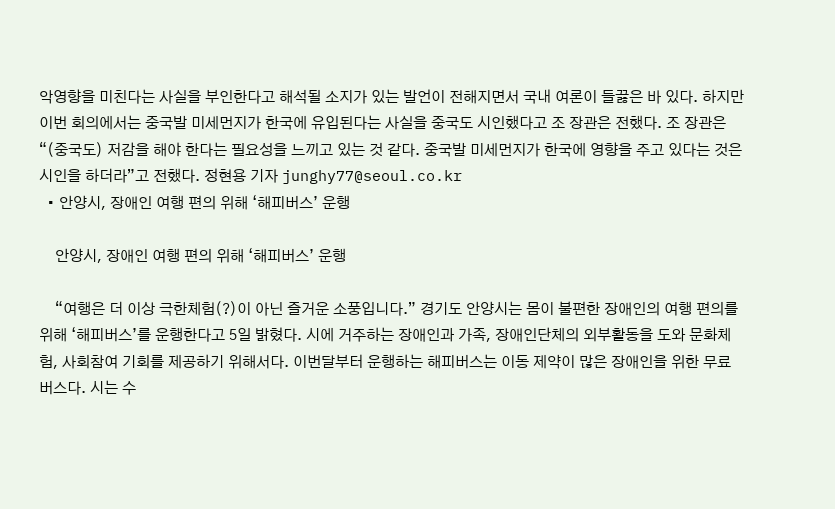악영향을 미친다는 사실을 부인한다고 해석될 소지가 있는 발언이 전해지면서 국내 여론이 들끓은 바 있다. 하지만 이번 회의에서는 중국발 미세먼지가 한국에 유입된다는 사실을 중국도 시인했다고 조 장관은 전했다. 조 장관은 “(중국도) 저감을 해야 한다는 필요성을 느끼고 있는 것 같다. 중국발 미세먼지가 한국에 영향을 주고 있다는 것은 시인을 하더라”고 전했다. 정현용 기자 junghy77@seoul.co.kr
  • 안양시, 장애인 여행 편의 위해 ‘해피버스’ 운행

    안양시, 장애인 여행 편의 위해 ‘해피버스’ 운행

    “여행은 더 이상 극한체험(?)이 아닌 즐거운 소풍입니다.” 경기도 안양시는 몸이 불편한 장애인의 여행 편의를 위해 ‘해피버스’를 운행한다고 5일 밝혔다. 시에 거주하는 장애인과 가족, 장애인단체의 외부활동을 도와 문화체험, 사회참여 기회를 제공하기 위해서다. 이번달부터 운행하는 해피버스는 이동 제약이 많은 장애인을 위한 무료버스다. 시는 수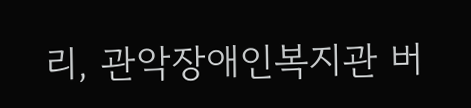리, 관악장애인복지관 버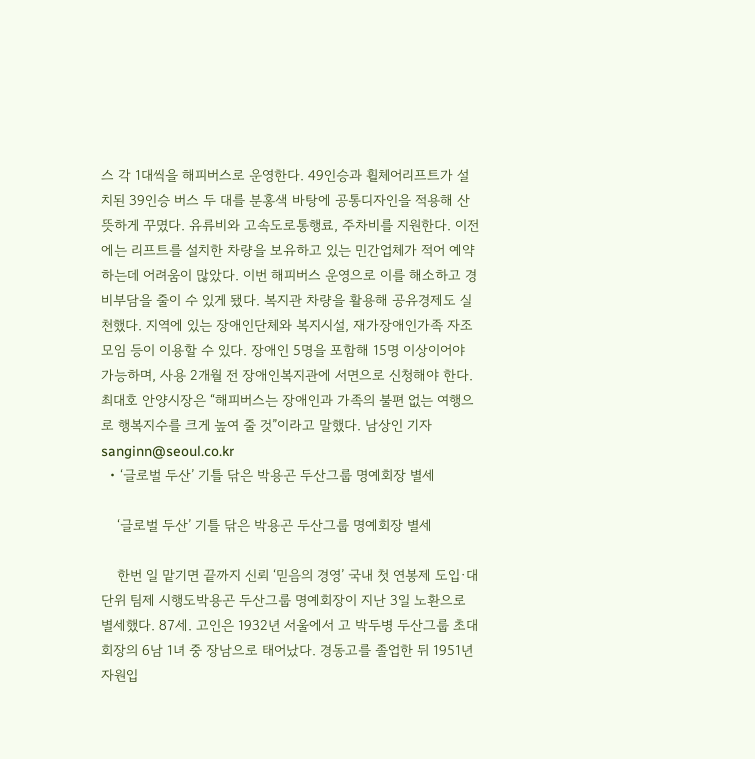스 각 1대씩을 해피버스로 운영한다. 49인승과 휠체어리프트가 설치된 39인승 버스 두 대를 분홍색 바탕에 공통디자인을 적용해 산뜻하게 꾸몄다. 유류비와 고속도로통행료, 주차비를 지원한다. 이전에는 리프트를 설치한 차량을 보유하고 있는 민간업체가 적어 예약하는데 어려움이 많았다. 이번 해피버스 운영으로 이를 해소하고 경비부담을 줄이 수 있게 됐다. 복지관 차량을 활용해 공유경제도 실천했다. 지역에 있는 장애인단체와 복지시설, 재가장애인가족 자조모임 등이 이용할 수 있다. 장애인 5명을 포함해 15명 이상이어야 가능하며, 사용 2개월 전 장애인복지관에 서면으로 신청해야 한다. 최대호 안양시장은 “해피버스는 장애인과 가족의 불편 없는 여행으로 행복지수를 크게 높여 줄 것”이라고 말했다. 남상인 기자 sanginn@seoul.co.kr
  • ‘글로벌 두산’ 기틀 닦은 박용곤 두산그룹 명예회장 별세

    ‘글로벌 두산’ 기틀 닦은 박용곤 두산그룹 명예회장 별세

    한번 일 맡기면 끝까지 신뢰 ‘믿음의 경영’ 국내 첫 연봉제 도입·대단위 팀제 시행도박용곤 두산그룹 명예회장이 지난 3일 노환으로 별세했다. 87세. 고인은 1932년 서울에서 고 박두병 두산그룹 초대회장의 6남 1녀 중 장남으로 태어났다. 경동고를 졸업한 뒤 1951년 자원입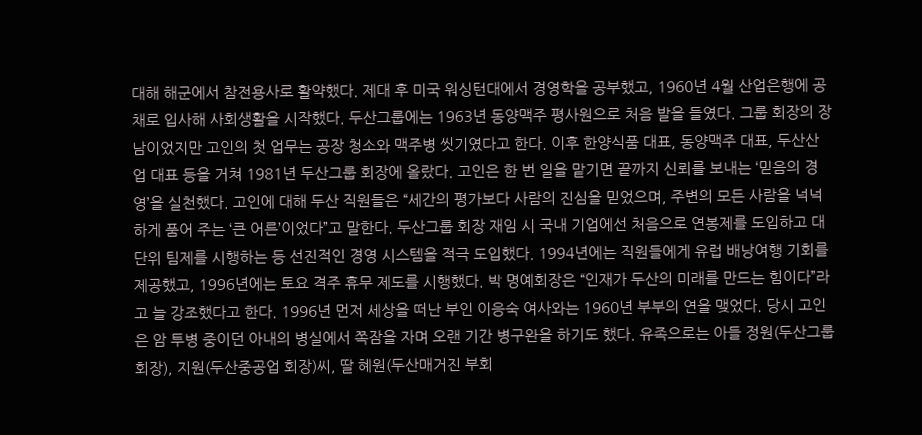대해 해군에서 참전용사로 활약했다. 제대 후 미국 워싱턴대에서 경영학을 공부했고, 1960년 4월 산업은행에 공채로 입사해 사회생활을 시작했다. 두산그룹에는 1963년 동양맥주 평사원으로 처음 발을 들였다. 그룹 회장의 장남이었지만 고인의 첫 업무는 공장 청소와 맥주병 씻기였다고 한다. 이후 한양식품 대표, 동양맥주 대표, 두산산업 대표 등을 거쳐 1981년 두산그룹 회장에 올랐다. 고인은 한 번 일을 맡기면 끝까지 신뢰를 보내는 ‘믿음의 경영’을 실천했다. 고인에 대해 두산 직원들은 “세간의 평가보다 사람의 진심을 믿었으며, 주변의 모든 사람을 넉넉하게 품어 주는 ‘큰 어른’이었다”고 말한다. 두산그룹 회장 재임 시 국내 기업에선 처음으로 연봉제를 도입하고 대단위 팀제를 시행하는 등 선진적인 경영 시스템을 적극 도입했다. 1994년에는 직원들에게 유럽 배낭여행 기회를 제공했고, 1996년에는 토요 격주 휴무 제도를 시행했다. 박 명예회장은 “인재가 두산의 미래를 만드는 힘이다”라고 늘 강조했다고 한다. 1996년 먼저 세상을 떠난 부인 이응숙 여사와는 1960년 부부의 연을 맺었다. 당시 고인은 암 투병 중이던 아내의 병실에서 쪽잠을 자며 오랜 기간 병구완을 하기도 했다. 유족으로는 아들 정원(두산그룹 회장), 지원(두산중공업 회장)씨, 딸 혜원(두산매거진 부회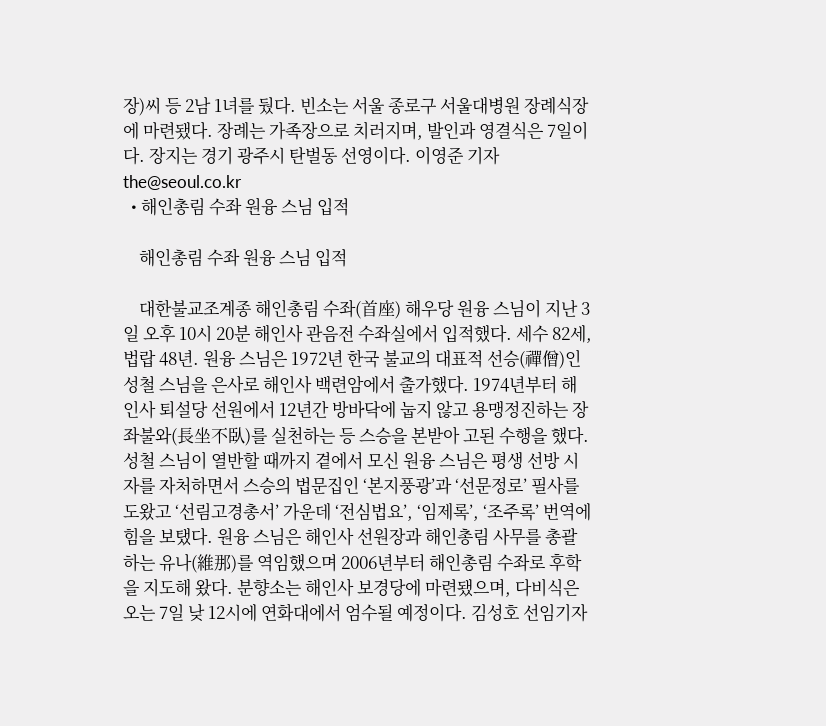장)씨 등 2남 1녀를 뒀다. 빈소는 서울 종로구 서울대병원 장례식장에 마련됐다. 장례는 가족장으로 치러지며, 발인과 영결식은 7일이다. 장지는 경기 광주시 탄벌동 선영이다. 이영준 기자 the@seoul.co.kr
  • 해인총림 수좌 원융 스님 입적

    해인총림 수좌 원융 스님 입적

    대한불교조계종 해인총림 수좌(首座) 해우당 원융 스님이 지난 3일 오후 10시 20분 해인사 관음전 수좌실에서 입적했다. 세수 82세, 법랍 48년. 원융 스님은 1972년 한국 불교의 대표적 선승(禪僧)인 성철 스님을 은사로 해인사 백련암에서 출가했다. 1974년부터 해인사 퇴설당 선원에서 12년간 방바닥에 눕지 않고 용맹정진하는 장좌불와(長坐不臥)를 실천하는 등 스승을 본받아 고된 수행을 했다. 성철 스님이 열반할 때까지 곁에서 모신 원융 스님은 평생 선방 시자를 자처하면서 스승의 법문집인 ‘본지풍광’과 ‘선문정로’ 필사를 도왔고 ‘선림고경총서’ 가운데 ‘전심법요’, ‘임제록’, ‘조주록’ 번역에 힘을 보탰다. 원융 스님은 해인사 선원장과 해인총림 사무를 총괄하는 유나(維那)를 역임했으며 2006년부터 해인총림 수좌로 후학을 지도해 왔다. 분향소는 해인사 보경당에 마련됐으며, 다비식은 오는 7일 낮 12시에 연화대에서 엄수될 예정이다. 김성호 선임기자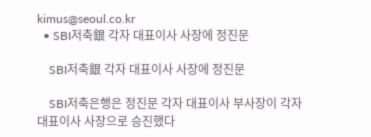kimus@seoul.co.kr
  • SBI저축銀 각자 대표이사 사장에 정진문

    SBI저축銀 각자 대표이사 사장에 정진문

    SBI저축은행은 정진문 각자 대표이사 부사장이 각자 대표이사 사장으로 승진했다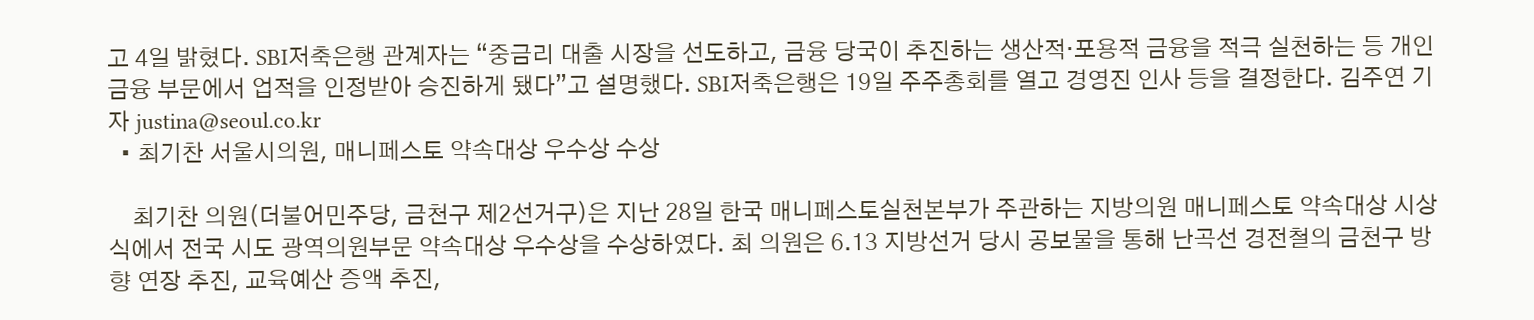고 4일 밝혔다. SBI저축은행 관계자는 “중금리 대출 시장을 선도하고, 금융 당국이 추진하는 생산적·포용적 금융을 적극 실천하는 등 개인금융 부문에서 업적을 인정받아 승진하게 됐다”고 설명했다. SBI저축은행은 19일 주주총회를 열고 경영진 인사 등을 결정한다. 김주연 기자 justina@seoul.co.kr
  • 최기찬 서울시의원, 매니페스토 약속대상 우수상 수상

    최기찬 의원(더불어민주당, 금천구 제2선거구)은 지난 28일 한국 매니페스토실천본부가 주관하는 지방의원 매니페스토 약속대상 시상식에서 전국 시도 광역의원부문 약속대상 우수상을 수상하였다. 최 의원은 6.13 지방선거 당시 공보물을 통해 난곡선 경전철의 금천구 방향 연장 추진, 교육예산 증액 추진,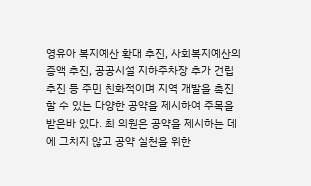영유아 복지예산 확대 추진, 사회복지예산의 증액 추진, 공공시설 지하주차장 추가 건립 추진 등 주민 친화적이며 지역 개발을 촉진할 수 있는 다양한 공약을 제시하여 주목을 받은바 있다. 최 의원은 공약을 제시하는 데에 그치지 않고 공약 실천을 위한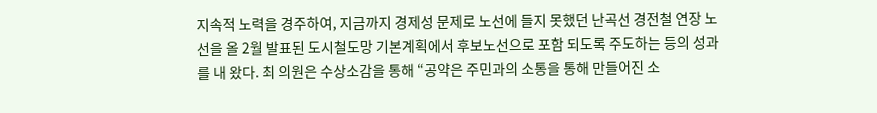지속적 노력을 경주하여, 지금까지 경제성 문제로 노선에 들지 못했던 난곡선 경전철 연장 노선을 올 2월 발표된 도시철도망 기본계획에서 후보노선으로 포함 되도록 주도하는 등의 성과를 내 왔다. 최 의원은 수상소감을 통해 “공약은 주민과의 소통을 통해 만들어진 소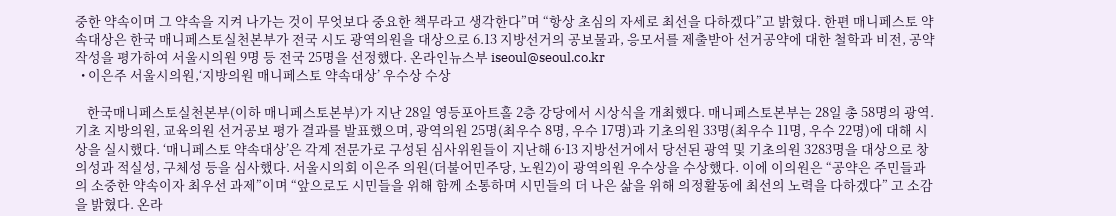중한 약속이며 그 약속을 지켜 나가는 것이 무엇보다 중요한 책무라고 생각한다”며 “항상 초심의 자세로 최선을 다하겠다”고 밝혔다. 한편 매니페스토 약속대상은 한국 매니페스토실천본부가 전국 시도 광역의원을 대상으로 6.13 지방선거의 공보물과, 응모서를 제출받아 선거공약에 대한 철학과 비전, 공약작성을 평가하여 서울시의원 9명 등 전국 25명을 선정했다. 온라인뉴스부 iseoul@seoul.co.kr
  • 이은주 서울시의원,‘지방의원 매니페스토 약속대상’ 우수상 수상

    한국매니페스토실천본부(이하 매니페스토본부)가 지난 28일 영등포아트홀 2층 강당에서 시상식을 개최했다. 매니페스토본부는 28일 총 58명의 광역. 기초 지방의원, 교육의원 선거공보 평가 결과를 발표했으며, 광역의원 25명(최우수 8명, 우수 17명)과 기초의원 33명(최우수 11명, 우수 22명)에 대해 시상을 실시했다. ‘매니페스토 약속대상’은 각계 전문가로 구성된 심사위원들이 지난해 6·13 지방선거에서 당선된 광역 및 기초의원 3283명을 대상으로 창의성과 적실성, 구체성 등을 심사했다. 서울시의회 이은주 의원(더불어민주당, 노원2)이 광역의원 우수상을 수상했다. 이에 이의원은 “공약은 주민들과의 소중한 약속이자 최우선 과제”이며 “앞으로도 시민들을 위해 함께 소통하며 시민들의 더 나은 삶을 위해 의정활동에 최선의 노력을 다하겠다” 고 소감을 밝혔다. 온라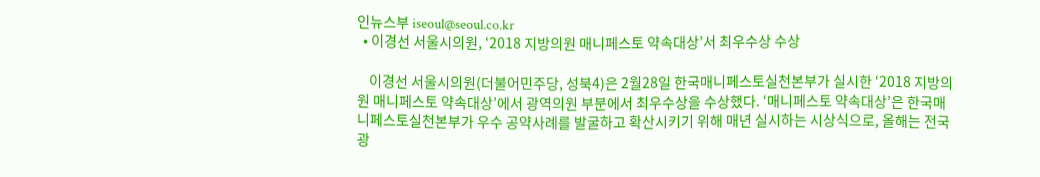인뉴스부 iseoul@seoul.co.kr
  • 이경선 서울시의원, ‘2018 지방의원 매니페스토 약속대상’서 최우수상 수상

    이경선 서울시의원(더불어민주당, 성북4)은 2월28일 한국매니페스토실천본부가 실시한 ‘2018 지방의원 매니페스토 약속대상’에서 광역의원 부분에서 최우수상을 수상했다. ‘매니페스토 약속대상’은 한국매니페스토실천본부가 우수 공약사례를 발굴하고 확산시키기 위해 매년 실시하는 시상식으로, 올해는 전국 광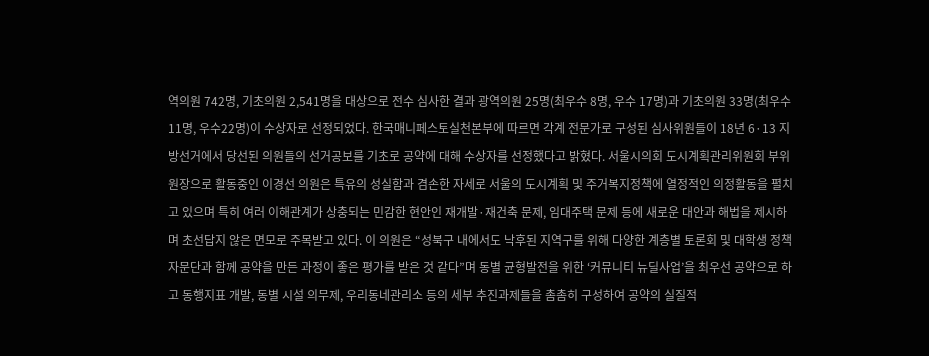역의원 742명, 기초의원 2,541명을 대상으로 전수 심사한 결과 광역의원 25명(최우수 8명, 우수 17명)과 기초의원 33명(최우수 11명, 우수22명)이 수상자로 선정되었다. 한국매니페스토실천본부에 따르면 각계 전문가로 구성된 심사위원들이 18년 6·13 지방선거에서 당선된 의원들의 선거공보를 기초로 공약에 대해 수상자를 선정했다고 밝혔다. 서울시의회 도시계획관리위원회 부위원장으로 활동중인 이경선 의원은 특유의 성실함과 겸손한 자세로 서울의 도시계획 및 주거복지정책에 열정적인 의정활동을 펼치고 있으며 특히 여러 이해관계가 상충되는 민감한 현안인 재개발·재건축 문제, 임대주택 문제 등에 새로운 대안과 해법을 제시하며 초선답지 않은 면모로 주목받고 있다. 이 의원은 “성북구 내에서도 낙후된 지역구를 위해 다양한 계층별 토론회 및 대학생 정책자문단과 함께 공약을 만든 과정이 좋은 평가를 받은 것 같다”며 동별 균형발전을 위한 ‘커뮤니티 뉴딜사업’을 최우선 공약으로 하고 동행지표 개발, 동별 시설 의무제, 우리동네관리소 등의 세부 추진과제들을 촘촘히 구성하여 공약의 실질적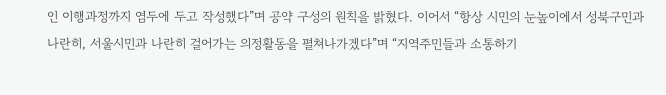인 이행과정까지 염두에 두고 작성했다”며 공약 구성의 원칙을 밝혔다. 이어서 “항상 시민의 눈높이에서 성북구민과 나란히, 서울시민과 나란히 걸어가는 의정활동을 펼쳐나가겠다”며 “지역주민들과 소통하기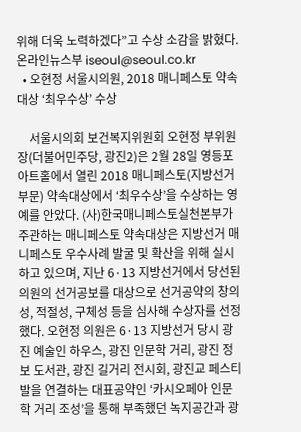위해 더욱 노력하겠다”고 수상 소감을 밝혔다. 온라인뉴스부 iseoul@seoul.co.kr
  • 오현정 서울시의원, 2018 매니페스토 약속대상 ‘최우수상’ 수상

    서울시의회 보건복지위원회 오현정 부위원장(더불어민주당, 광진2)은 2월 28일 영등포아트홀에서 열린 2018 매니페스토(지방선거부문) 약속대상에서 ‘최우수상’을 수상하는 영예를 안았다. (사)한국매니페스토실천본부가 주관하는 매니페스토 약속대상은 지방선거 매니페스토 우수사례 발굴 및 확산을 위해 실시하고 있으며, 지난 6·13 지방선거에서 당선된 의원의 선거공보를 대상으로 선거공약의 창의성, 적절성, 구체성 등을 심사해 수상자를 선정했다. 오현정 의원은 6·13 지방선거 당시 광진 예술인 하우스, 광진 인문학 거리, 광진 정보 도서관, 광진 길거리 전시회, 광진교 페스티발을 연결하는 대표공약인 ‘카시오페아 인문학 거리 조성’을 통해 부족했던 녹지공간과 광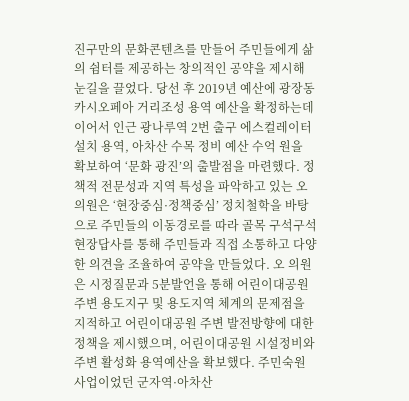진구만의 문화콘텐츠를 만들어 주민들에게 삶의 쉼터를 제공하는 창의적인 공약을 제시해 눈길을 끌었다. 당선 후 2019년 예산에 광장동 카시오페아 거리조성 용역 예산을 확정하는데 이어서 인근 광나루역 2번 출구 에스컬레이터 설치 용역, 아차산 수목 정비 예산 수억 원을 확보하여 ‘문화 광진’의 출발점을 마련했다. 정책적 전문성과 지역 특성을 파악하고 있는 오 의원은 ‘현장중심·정책중심’ 정치철학을 바탕으로 주민들의 이동경로를 따라 골목 구석구석 현장답사를 통해 주민들과 직접 소통하고 다양한 의견을 조율하여 공약을 만들었다. 오 의원은 시정질문과 5분발언을 통해 어린이대공원 주변 용도지구 및 용도지역 체계의 문제점을 지적하고 어린이대공원 주변 발전방향에 대한 정책을 제시했으며, 어린이대공원 시설정비와 주변 활성화 용역예산을 확보했다. 주민숙원사업이었던 군자역·아차산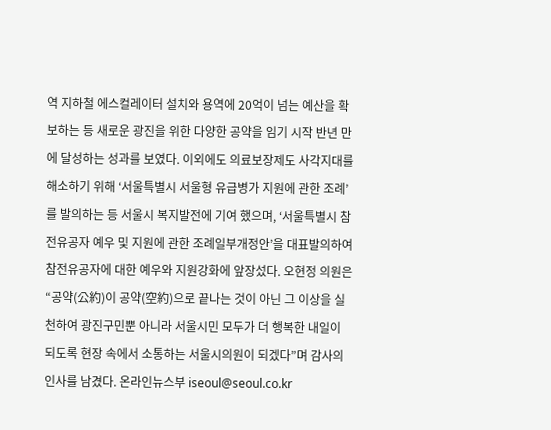역 지하철 에스컬레이터 설치와 용역에 20억이 넘는 예산을 확보하는 등 새로운 광진을 위한 다양한 공약을 임기 시작 반년 만에 달성하는 성과를 보였다. 이외에도 의료보장제도 사각지대를 해소하기 위해 ‘서울특별시 서울형 유급병가 지원에 관한 조례’를 발의하는 등 서울시 복지발전에 기여 했으며, ‘서울특별시 참전유공자 예우 및 지원에 관한 조례일부개정안’을 대표발의하여 참전유공자에 대한 예우와 지원강화에 앞장섰다. 오현정 의원은 “공약(公約)이 공약(空約)으로 끝나는 것이 아닌 그 이상을 실천하여 광진구민뿐 아니라 서울시민 모두가 더 행복한 내일이 되도록 현장 속에서 소통하는 서울시의원이 되겠다”며 감사의 인사를 남겼다. 온라인뉴스부 iseoul@seoul.co.kr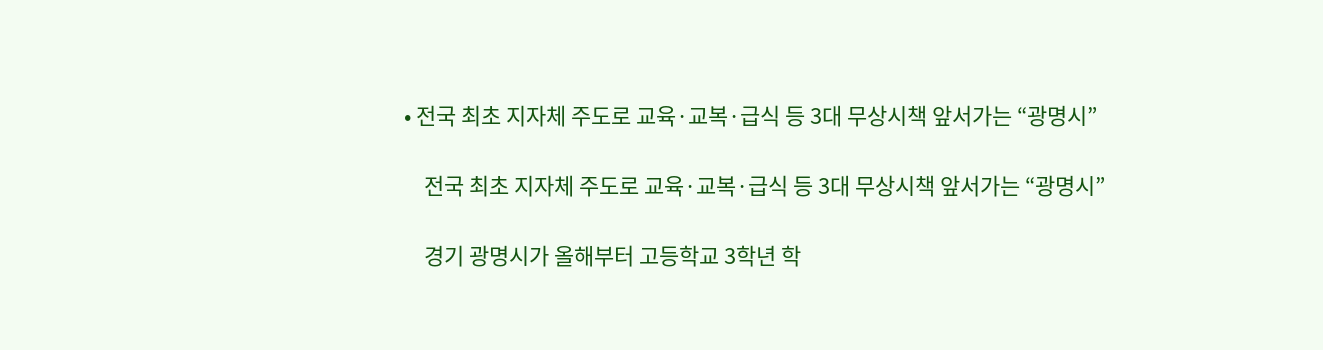• 전국 최초 지자체 주도로 교육·교복·급식 등 3대 무상시책 앞서가는 “광명시”

    전국 최초 지자체 주도로 교육·교복·급식 등 3대 무상시책 앞서가는 “광명시”

    경기 광명시가 올해부터 고등학교 3학년 학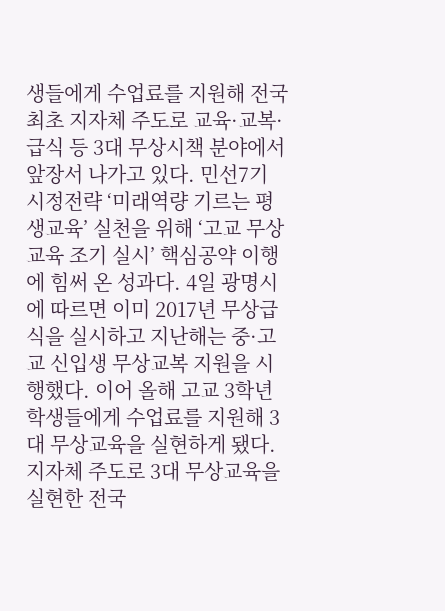생들에게 수업료를 지원해 전국 최초 지자체 주도로 교육·교복·급식 등 3대 무상시책 분야에서 앞장서 나가고 있다. 민선7기 시정전략 ‘미래역량 기르는 평생교육’ 실천을 위해 ‘고교 무상교육 조기 실시’ 핵심공약 이행에 힘써 온 성과다. 4일 광명시에 따르면 이미 2017년 무상급식을 실시하고 지난해는 중·고교 신입생 무상교복 지원을 시행했다. 이어 올해 고교 3학년 학생들에게 수업료를 지원해 3대 무상교육을 실현하게 됐다. 지자체 주도로 3대 무상교육을 실현한 전국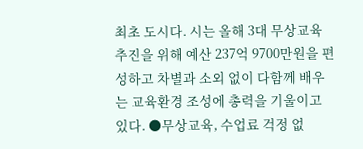최초 도시다. 시는 올해 3대 무상교육 추진을 위해 예산 237억 9700만원을 편성하고 차별과 소외 없이 다함께 배우는 교육환경 조성에 총력을 기울이고 있다. ●무상교육, 수업료 걱정 없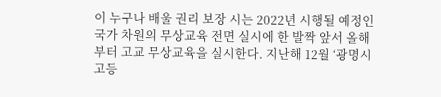이 누구나 배울 권리 보장 시는 2022년 시행될 예정인 국가 차원의 무상교육 전면 실시에 한 발짝 앞서 올해부터 고교 무상교육을 실시한다. 지난해 12월 ‘광명시 고등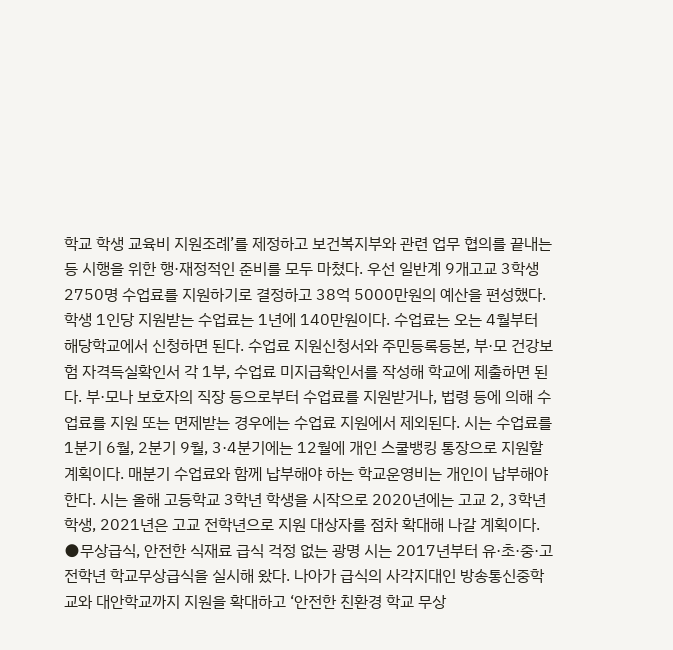학교 학생 교육비 지원조례’를 제정하고 보건복지부와 관련 업무 협의를 끝내는 등 시행을 위한 행·재정적인 준비를 모두 마쳤다. 우선 일반계 9개고교 3학생 2750명 수업료를 지원하기로 결정하고 38억 5000만원의 예산을 편성했다. 학생 1인당 지원받는 수업료는 1년에 140만원이다. 수업료는 오는 4월부터 해당학교에서 신청하면 된다. 수업료 지원신청서와 주민등록등본, 부·모 건강보험 자격득실확인서 각 1부, 수업료 미지급확인서를 작성해 학교에 제출하면 된다. 부·모나 보호자의 직장 등으로부터 수업료를 지원받거나, 법령 등에 의해 수업료를 지원 또는 면제받는 경우에는 수업료 지원에서 제외된다. 시는 수업료를 1분기 6월, 2분기 9월, 3·4분기에는 12월에 개인 스쿨뱅킹 통장으로 지원할 계획이다. 매분기 수업료와 함께 납부해야 하는 학교운영비는 개인이 납부해야 한다. 시는 올해 고등학교 3학년 학생을 시작으로 2020년에는 고교 2, 3학년 학생, 2021년은 고교 전학년으로 지원 대상자를 점차 확대해 나갈 계획이다. ●무상급식, 안전한 식재료 급식 걱정 없는 광명 시는 2017년부터 유·초·중·고 전학년 학교무상급식을 실시해 왔다. 나아가 급식의 사각지대인 방송통신중학교와 대안학교까지 지원을 확대하고 ‘안전한 친환경 학교 무상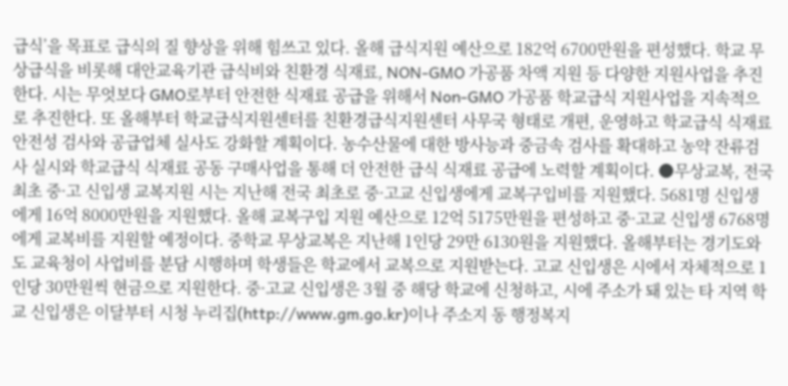급식’을 목표로 급식의 질 향상을 위해 힘쓰고 있다. 올해 급식지원 예산으로 182억 6700만원을 편성했다. 학교 무상급식을 비롯해 대안교육기관 급식비와 친환경 식재료, NON-GMO 가공품 차액 지원 등 다양한 지원사업을 추진한다. 시는 무엇보다 GMO로부터 안전한 식재료 공급을 위해서 Non-GMO 가공품 학교급식 지원사업을 지속적으로 추진한다. 또 올해부터 학교급식지원센터를 친환경급식지원센터 사무국 형태로 개편, 운영하고 학교급식 식재료 안전성 검사와 공급업체 실사도 강화할 계획이다. 농수산물에 대한 방사능과 중금속 검사를 확대하고 농약 잔류검사 실시와 학교급식 식재료 공동 구매사업을 통해 더 안전한 급식 식재료 공급에 노력할 계획이다. ●무상교복, 전국 최초 중·고 신입생 교복지원 시는 지난해 전국 최초로 중·고교 신입생에게 교복구입비를 지원했다. 5681명 신입생에게 16억 8000만원을 지원했다. 올해 교복구입 지원 예산으로 12억 5175만원을 편성하고 중·고교 신입생 6768명에게 교복비를 지원할 예정이다. 중학교 무상교복은 지난해 1인당 29만 6130원을 지원했다. 올해부터는 경기도와 도 교육청이 사업비를 분담 시행하며 학생들은 학교에서 교복으로 지원받는다. 고교 신입생은 시에서 자체적으로 1인당 30만원씩 현금으로 지원한다. 중·고교 신입생은 3월 중 해당 학교에 신청하고, 시에 주소가 돼 있는 타 지역 학교 신입생은 이달부터 시청 누리집(http://www.gm.go.kr)이나 주소지 동 행정복지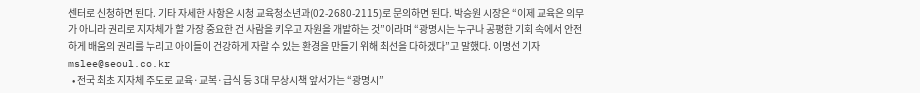센터로 신청하면 된다. 기타 자세한 사항은 시청 교육청소년과(02-2680-2115)로 문의하면 된다. 박승원 시장은 “이제 교육은 의무가 아니라 권리로 지자체가 할 가장 중요한 건 사람을 키우고 자원을 개발하는 것”이라며 “광명시는 누구나 공평한 기회 속에서 안전하게 배움의 권리를 누리고 아이들이 건강하게 자랄 수 있는 환경을 만들기 위해 최선을 다하겠다”고 말했다. 이명선 기자 mslee@seoul.co.kr
  • 전국 최초 지자체 주도로 교육·교복·급식 등 3대 무상시책 앞서가는 “광명시”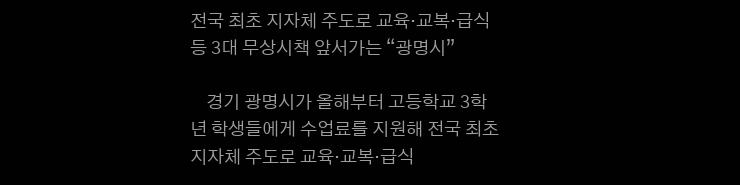전국 최초 지자체 주도로 교육·교복·급식 등 3대 무상시책 앞서가는 “광명시”

    경기 광명시가 올해부터 고등학교 3학년 학생들에게 수업료를 지원해 전국 최초 지자체 주도로 교육·교복·급식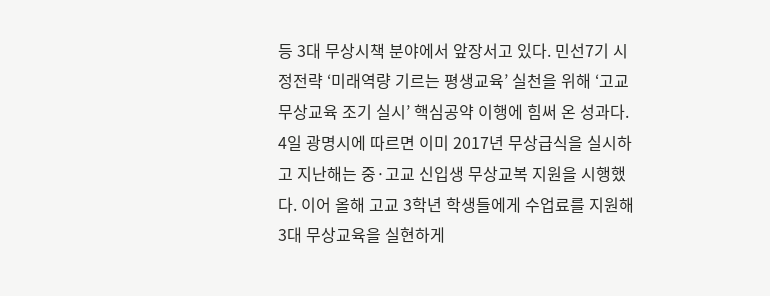등 3대 무상시책 분야에서 앞장서고 있다. 민선7기 시정전략 ‘미래역량 기르는 평생교육’ 실천을 위해 ‘고교 무상교육 조기 실시’ 핵심공약 이행에 힘써 온 성과다. 4일 광명시에 따르면 이미 2017년 무상급식을 실시하고 지난해는 중·고교 신입생 무상교복 지원을 시행했다. 이어 올해 고교 3학년 학생들에게 수업료를 지원해 3대 무상교육을 실현하게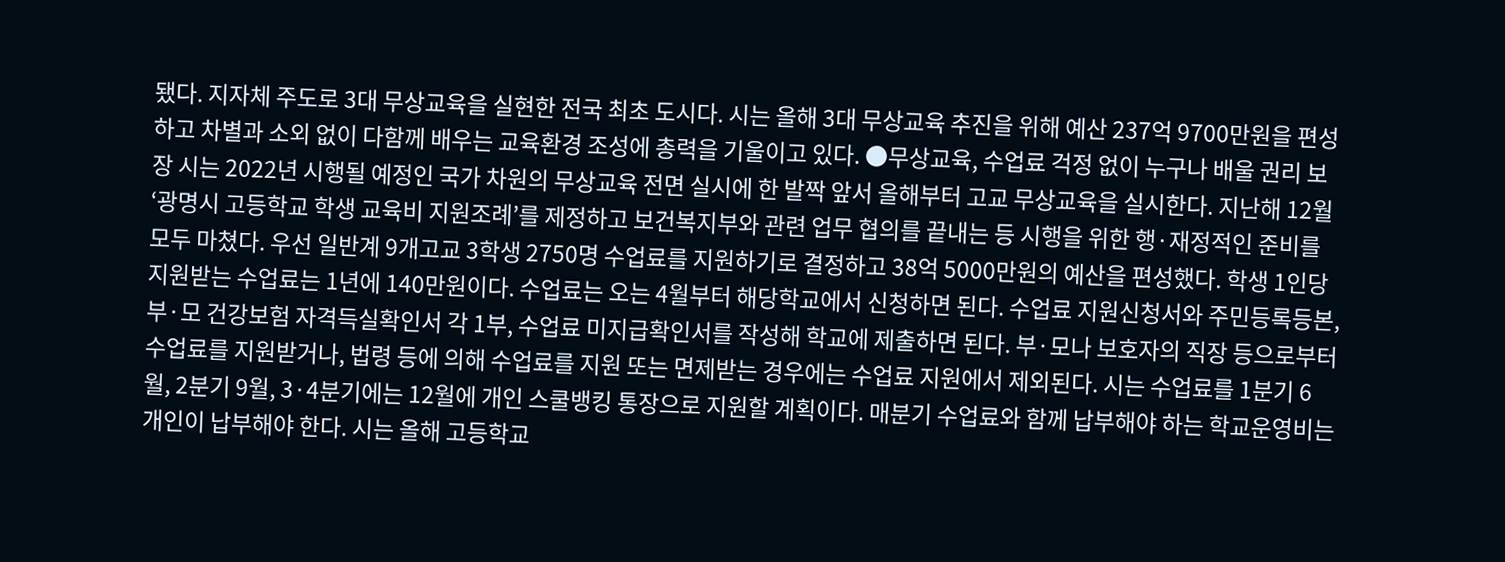됐다. 지자체 주도로 3대 무상교육을 실현한 전국 최초 도시다. 시는 올해 3대 무상교육 추진을 위해 예산 237억 9700만원을 편성하고 차별과 소외 없이 다함께 배우는 교육환경 조성에 총력을 기울이고 있다. ●무상교육, 수업료 걱정 없이 누구나 배울 권리 보장 시는 2022년 시행될 예정인 국가 차원의 무상교육 전면 실시에 한 발짝 앞서 올해부터 고교 무상교육을 실시한다. 지난해 12월 ‘광명시 고등학교 학생 교육비 지원조례’를 제정하고 보건복지부와 관련 업무 협의를 끝내는 등 시행을 위한 행·재정적인 준비를 모두 마쳤다. 우선 일반계 9개고교 3학생 2750명 수업료를 지원하기로 결정하고 38억 5000만원의 예산을 편성했다. 학생 1인당 지원받는 수업료는 1년에 140만원이다. 수업료는 오는 4월부터 해당학교에서 신청하면 된다. 수업료 지원신청서와 주민등록등본, 부·모 건강보험 자격득실확인서 각 1부, 수업료 미지급확인서를 작성해 학교에 제출하면 된다. 부·모나 보호자의 직장 등으로부터 수업료를 지원받거나, 법령 등에 의해 수업료를 지원 또는 면제받는 경우에는 수업료 지원에서 제외된다. 시는 수업료를 1분기 6월, 2분기 9월, 3·4분기에는 12월에 개인 스쿨뱅킹 통장으로 지원할 계획이다. 매분기 수업료와 함께 납부해야 하는 학교운영비는 개인이 납부해야 한다. 시는 올해 고등학교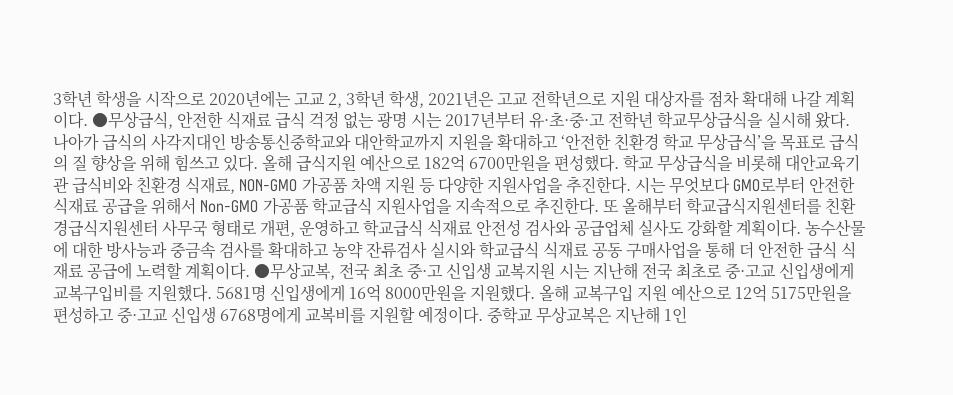3학년 학생을 시작으로 2020년에는 고교 2, 3학년 학생, 2021년은 고교 전학년으로 지원 대상자를 점차 확대해 나갈 계획이다. ●무상급식, 안전한 식재료 급식 걱정 없는 광명 시는 2017년부터 유·초·중·고 전학년 학교무상급식을 실시해 왔다. 나아가 급식의 사각지대인 방송통신중학교와 대안학교까지 지원을 확대하고 ‘안전한 친환경 학교 무상급식’을 목표로 급식의 질 향상을 위해 힘쓰고 있다. 올해 급식지원 예산으로 182억 6700만원을 편성했다. 학교 무상급식을 비롯해 대안교육기관 급식비와 친환경 식재료, NON-GMO 가공품 차액 지원 등 다양한 지원사업을 추진한다. 시는 무엇보다 GMO로부터 안전한 식재료 공급을 위해서 Non-GMO 가공품 학교급식 지원사업을 지속적으로 추진한다. 또 올해부터 학교급식지원센터를 친환경급식지원센터 사무국 형태로 개편, 운영하고 학교급식 식재료 안전성 검사와 공급업체 실사도 강화할 계획이다. 농수산물에 대한 방사능과 중금속 검사를 확대하고 농약 잔류검사 실시와 학교급식 식재료 공동 구매사업을 통해 더 안전한 급식 식재료 공급에 노력할 계획이다. ●무상교복, 전국 최초 중·고 신입생 교복지원 시는 지난해 전국 최초로 중·고교 신입생에게 교복구입비를 지원했다. 5681명 신입생에게 16억 8000만원을 지원했다. 올해 교복구입 지원 예산으로 12억 5175만원을 편성하고 중·고교 신입생 6768명에게 교복비를 지원할 예정이다. 중학교 무상교복은 지난해 1인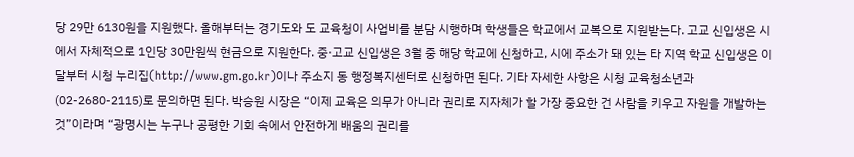당 29만 6130원을 지원했다. 올해부터는 경기도와 도 교육청이 사업비를 분담 시행하며 학생들은 학교에서 교복으로 지원받는다. 고교 신입생은 시에서 자체적으로 1인당 30만원씩 현금으로 지원한다. 중·고교 신입생은 3월 중 해당 학교에 신청하고, 시에 주소가 돼 있는 타 지역 학교 신입생은 이달부터 시청 누리집(http://www.gm.go.kr)이나 주소지 동 행정복지센터로 신청하면 된다. 기타 자세한 사항은 시청 교육청소년과(02-2680-2115)로 문의하면 된다. 박승원 시장은 “이제 교육은 의무가 아니라 권리로 지자체가 할 가장 중요한 건 사람을 키우고 자원을 개발하는 것”이라며 “광명시는 누구나 공평한 기회 속에서 안전하게 배움의 권리를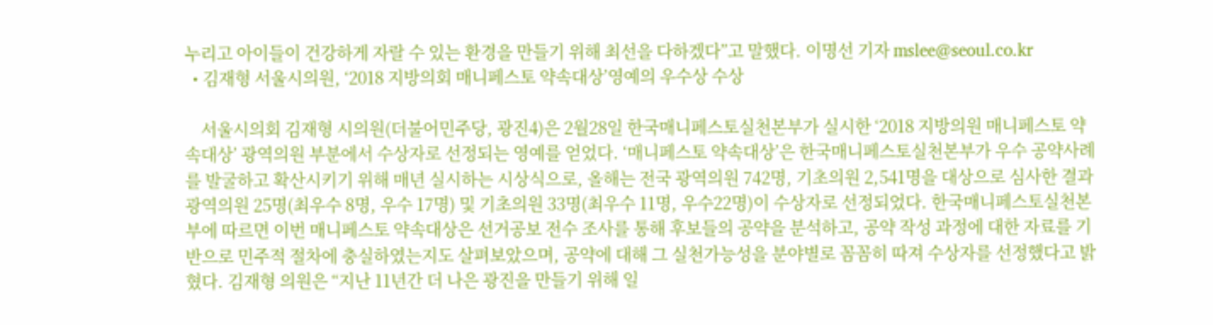누리고 아이들이 건강하게 자랄 수 있는 환경을 만들기 위해 최선을 다하겠다”고 말했다. 이명선 기자 mslee@seoul.co.kr
  • 김재형 서울시의원, ‘2018 지방의회 매니페스토 약속대상’영예의 우수상 수상

    서울시의회 김재형 시의원(더불어민주당, 광진4)은 2월28일 한국매니페스토실천본부가 실시한 ‘2018 지방의원 매니페스토 약속대상’ 광역의원 부분에서 수상자로 선정되는 영예를 얻었다. ‘매니페스토 약속대상’은 한국매니페스토실천본부가 우수 공약사례를 발굴하고 확산시키기 위해 매년 실시하는 시상식으로, 올해는 전국 광역의원 742명, 기초의원 2,541명을 대상으로 심사한 결과 광역의원 25명(최우수 8명, 우수 17명) 및 기초의원 33명(최우수 11명, 우수22명)이 수상자로 선정되었다. 한국매니페스토실천본부에 따르면 이번 매니페스토 약속대상은 선거공보 전수 조사를 통해 후보들의 공약을 분석하고, 공약 작성 과정에 대한 자료를 기반으로 민주적 절차에 충실하였는지도 살펴보았으며, 공약에 대해 그 실천가능성을 분야별로 꼼꼼히 따져 수상자를 선정했다고 밝혔다. 김재형 의원은 “지난 11년간 더 나은 광진을 만들기 위해 일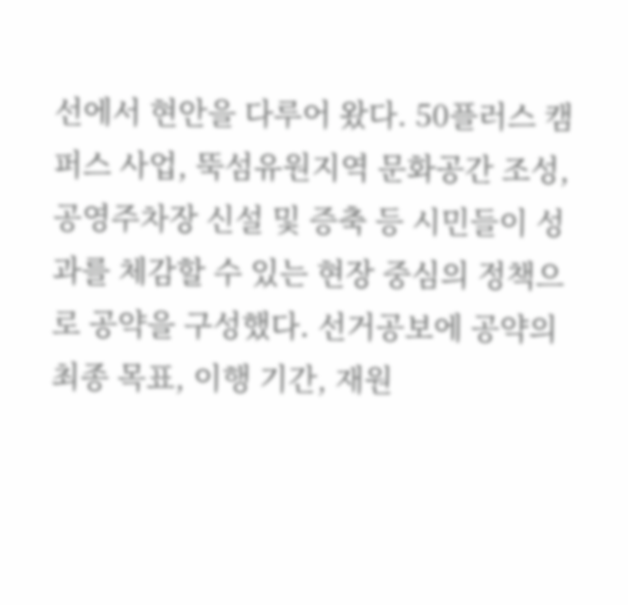선에서 현안을 다루어 왔다. 50플러스 캠퍼스 사업, 뚝섬유원지역 문화공간 조성, 공영주차장 신설 및 증축 등 시민들이 성과를 체감할 수 있는 현장 중심의 정책으로 공약을 구성했다. 선거공보에 공약의 최종 목표, 이행 기간, 재원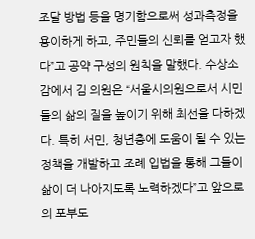조달 방법 등을 명기함으로써 성과측정을 용이하게 하고, 주민들의 신뢰를 얻고자 했다”고 공약 구성의 원칙을 말했다. 수상소감에서 김 의원은 “서울시의원으로서 시민들의 삶의 질을 높이기 위해 최선을 다하겠다. 특히 서민, 청년층에 도움이 될 수 있는 정책을 개발하고 조례 입법을 통해 그들이 삶이 더 나아지도록 노력하겠다”고 앞으로의 포부도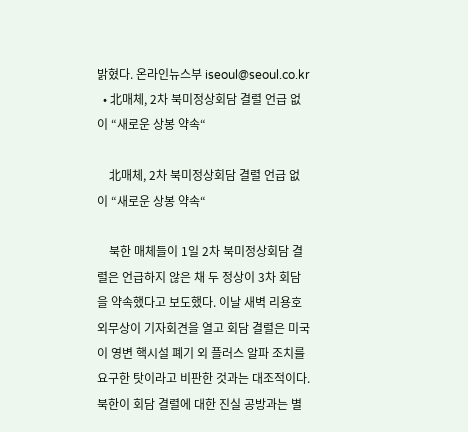밝혔다. 온라인뉴스부 iseoul@seoul.co.kr
  • 北매체, 2차 북미정상회담 결렬 언급 없이 “새로운 상봉 약속“

    北매체, 2차 북미정상회담 결렬 언급 없이 “새로운 상봉 약속“

    북한 매체들이 1일 2차 북미정상회담 결렬은 언급하지 않은 채 두 정상이 3차 회담을 약속했다고 보도했다. 이날 새벽 리용호 외무상이 기자회견을 열고 회담 결렬은 미국이 영변 핵시설 폐기 외 플러스 알파 조치를 요구한 탓이라고 비판한 것과는 대조적이다. 북한이 회담 결렬에 대한 진실 공방과는 별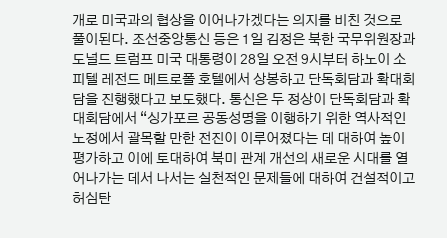개로 미국과의 협상을 이어나가겠다는 의지를 비친 것으로 풀이된다. 조선중앙통신 등은 1일 김정은 북한 국무위원장과 도널드 트럼프 미국 대통령이 28일 오전 9시부터 하노이 소피텔 레전드 메트로폴 호텔에서 상봉하고 단독회담과 확대회담을 진행했다고 보도했다. 통신은 두 정상이 단독회담과 확대회담에서 “싱가포르 공동성명을 이행하기 위한 역사적인 노정에서 괄목할 만한 전진이 이루어졌다는 데 대하여 높이 평가하고 이에 토대하여 북미 관계 개선의 새로운 시대를 열어나가는 데서 나서는 실천적인 문제들에 대하여 건설적이고 허심탄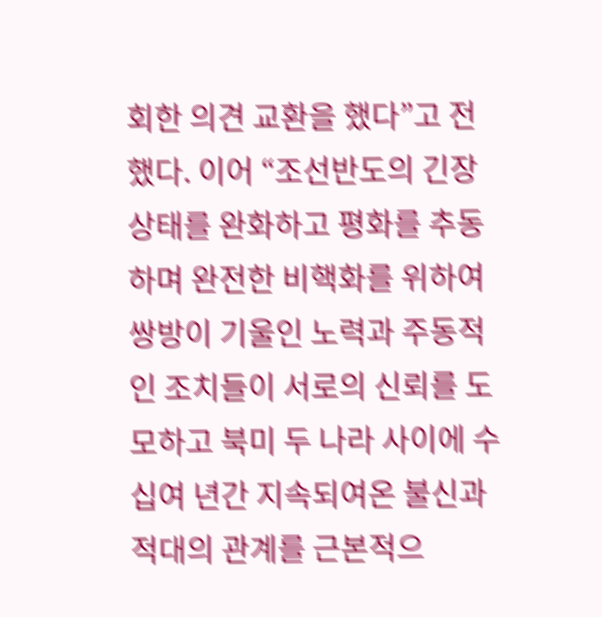회한 의견 교환을 했다”고 전했다. 이어 “조선반도의 긴장상태를 완화하고 평화를 추동하며 완전한 비핵화를 위하여 쌍방이 기울인 노력과 주동적인 조치들이 서로의 신뢰를 도모하고 북미 두 나라 사이에 수십여 년간 지속되여온 불신과 적대의 관계를 근본적으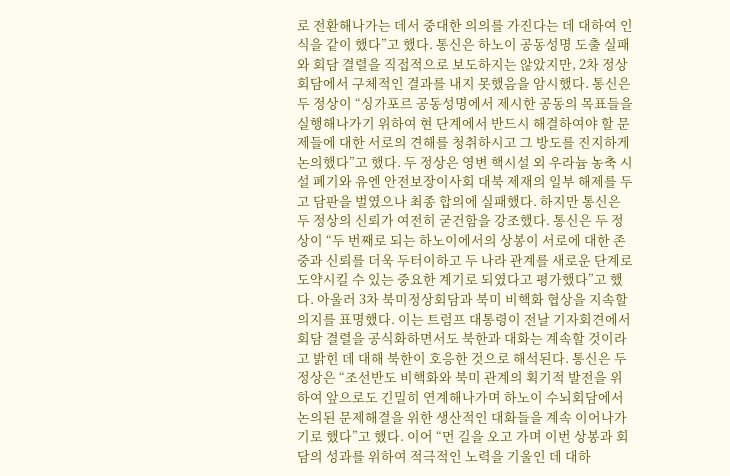로 전환해나가는 데서 중대한 의의를 가진다는 데 대하여 인식을 같이 했다”고 했다. 통신은 하노이 공동성명 도출 실패와 회담 결렬을 직접적으로 보도하지는 않았지만, 2차 정상회담에서 구체적인 결과를 내지 못했음을 암시했다. 통신은 두 정상이 “싱가포르 공동성명에서 제시한 공동의 목표들을 실행해나가기 위하여 현 단계에서 반드시 해결하여야 할 문제들에 대한 서로의 견해를 청취하시고 그 방도를 진지하게 논의했다”고 했다. 두 정상은 영변 핵시설 외 우라늄 농축 시설 폐기와 유엔 안전보장이사회 대북 제재의 일부 해제를 두고 담판을 벌였으나 최종 합의에 실패했다. 하지만 통신은 두 정상의 신뢰가 여전히 굳건함을 강조했다. 통신은 두 정상이 “두 번째로 되는 하노이에서의 상봉이 서로에 대한 존중과 신뢰를 더욱 두터이하고 두 나라 관계를 새로운 단계로 도약시킬 수 있는 중요한 계기로 되였다고 평가했다”고 했다. 아울러 3차 북미정상회담과 북미 비핵화 협상을 지속할 의지를 표명했다. 이는 트럼프 대통령이 전날 기자회견에서 회담 결렬을 공식화하면서도 북한과 대화는 계속할 것이라고 밝힌 데 대해 북한이 호응한 것으로 해석된다. 통신은 두 정상은 “조선반도 비핵화와 북미 관계의 획기적 발전을 위하여 앞으로도 긴밀히 연계해나가며 하노이 수뇌회담에서 논의된 문제해결을 위한 생산적인 대화들을 계속 이어나가기로 했다”고 했다. 이어 “먼 길을 오고 가며 이번 상봉과 회담의 성과를 위하여 적극적인 노력을 기울인 데 대하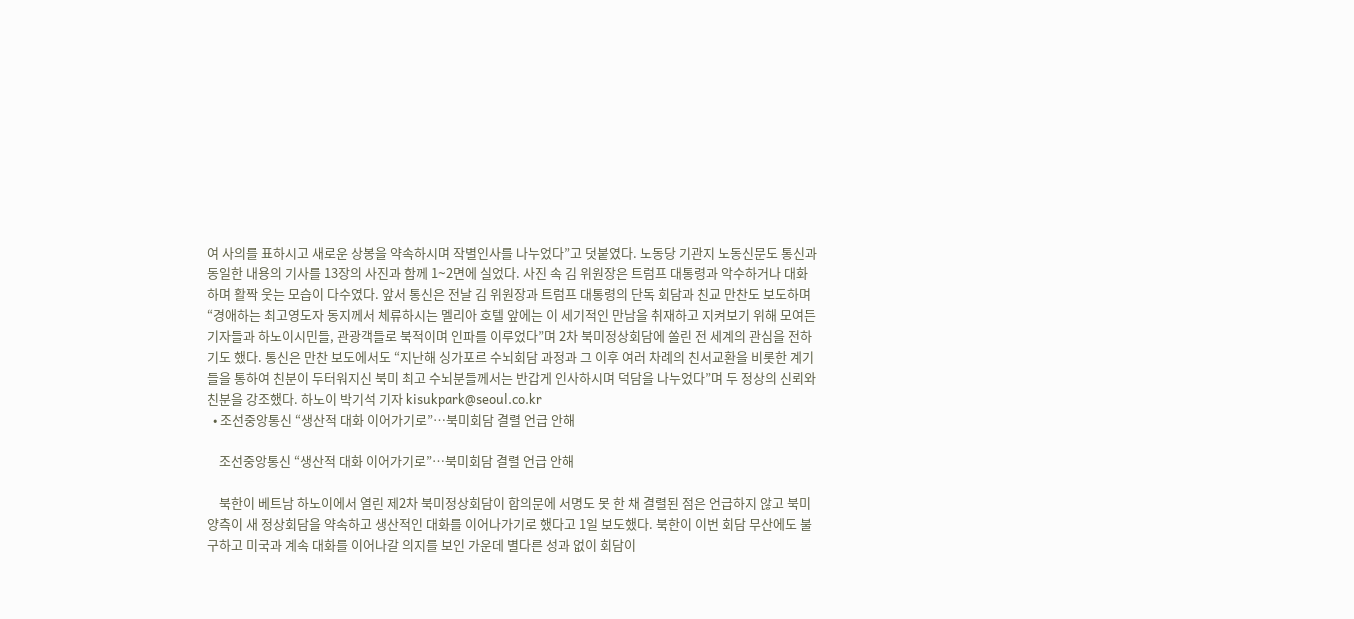여 사의를 표하시고 새로운 상봉을 약속하시며 작별인사를 나누었다”고 덧붙였다. 노동당 기관지 노동신문도 통신과 동일한 내용의 기사를 13장의 사진과 함께 1∼2면에 실었다. 사진 속 김 위원장은 트럼프 대통령과 악수하거나 대화하며 활짝 웃는 모습이 다수였다. 앞서 통신은 전날 김 위원장과 트럼프 대통령의 단독 회담과 친교 만찬도 보도하며 “경애하는 최고영도자 동지께서 체류하시는 멜리아 호텔 앞에는 이 세기적인 만남을 취재하고 지켜보기 위해 모여든 기자들과 하노이시민들, 관광객들로 북적이며 인파를 이루었다”며 2차 북미정상회담에 쏠린 전 세계의 관심을 전하기도 했다. 통신은 만찬 보도에서도 “지난해 싱가포르 수뇌회담 과정과 그 이후 여러 차례의 친서교환을 비롯한 계기들을 통하여 친분이 두터워지신 북미 최고 수뇌분들께서는 반갑게 인사하시며 덕담을 나누었다”며 두 정상의 신뢰와 친분을 강조했다. 하노이 박기석 기자 kisukpark@seoul.co.kr
  • 조선중앙통신 “생산적 대화 이어가기로”…북미회담 결렬 언급 안해

    조선중앙통신 “생산적 대화 이어가기로”…북미회담 결렬 언급 안해

    북한이 베트남 하노이에서 열린 제2차 북미정상회담이 합의문에 서명도 못 한 채 결렬된 점은 언급하지 않고 북미 양측이 새 정상회담을 약속하고 생산적인 대화를 이어나가기로 했다고 1일 보도했다. 북한이 이번 회담 무산에도 불구하고 미국과 계속 대화를 이어나갈 의지를 보인 가운데 별다른 성과 없이 회담이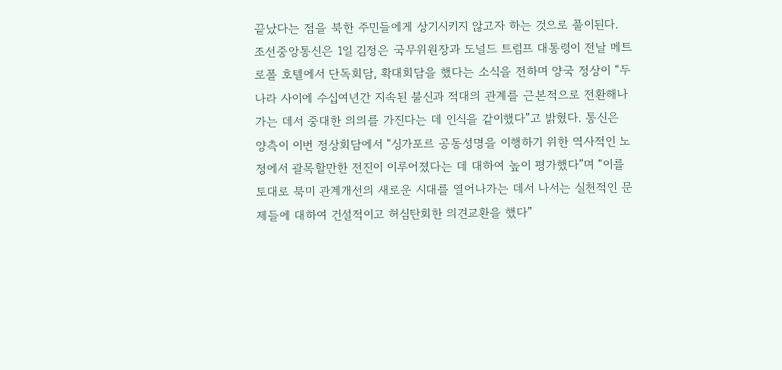끝났다는 점을 북한 주민들에게 상기시키지 않고자 하는 것으로 풀이된다. 조선중앙통신은 1일 김정은 국무위원장과 도널드 트럼프 대통령이 전날 메트로폴 호텔에서 단독회담, 확대회담을 했다는 소식을 전하며 양국 정상이 “두 나라 사이에 수십여년간 지속된 불신과 적대의 관계를 근본적으로 전환해나가는 데서 중대한 의의를 가진다는 데 인식을 같이했다”고 밝혔다. 통신은 양측이 이번 정상회담에서 “싱가포르 공동성명을 이행하기 위한 역사적인 노정에서 괄목할만한 전진이 이루어졌다는 데 대하여 높이 평가했다”며 “이를 토대로 북미 관계개선의 새로운 시대를 열어나가는 데서 나서는 실천적인 문제들에 대하여 건설적이고 허심탄회한 의견교환을 했다”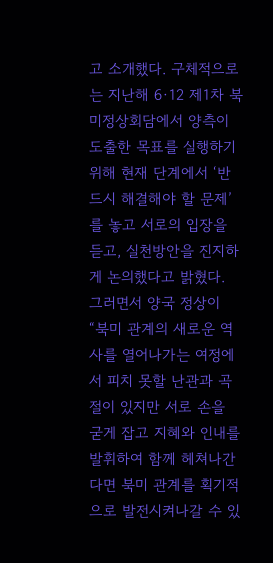고 소개했다. 구체적으로는 지난해 6·12 제1차 북미정상회담에서 양측이 도출한 목표를 실행하기 위해 현재 단계에서 ‘반드시 해결해야 할 문제’를 놓고 서로의 입장을 듣고, 실천방안을 진지하게 논의했다고 밝혔다. 그러면서 양국 정상이 “북미 관계의 새로운 역사를 열어나가는 여정에서 피치 못할 난관과 곡절이 있지만 서로 손을 굳게 잡고 지혜와 인내를 발휘하여 함께 헤쳐나간다면 북미 관계를 획기적으로 발전시켜나갈 수 있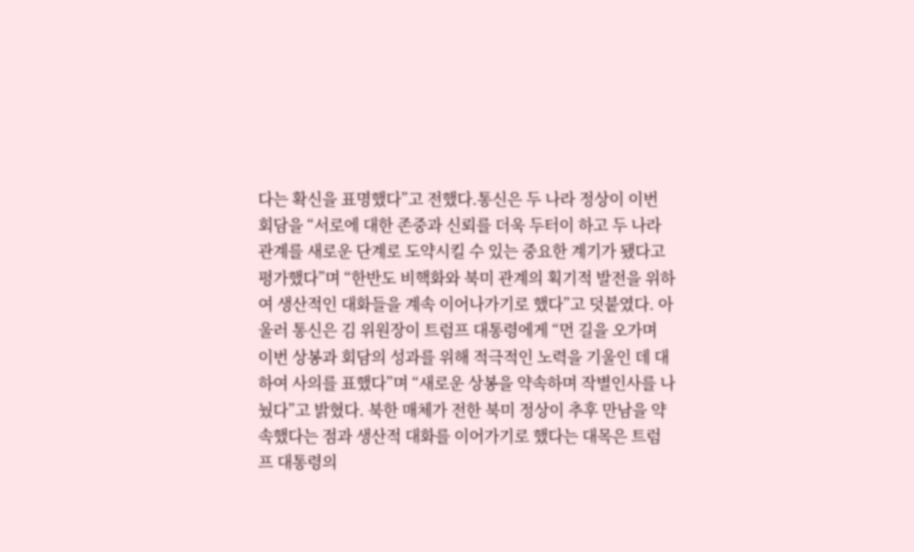다는 확신을 표명했다”고 전했다.통신은 두 나라 정상이 이번 회담을 “서로에 대한 존중과 신뢰를 더욱 두터이 하고 두 나라 관계를 새로운 단계로 도약시킬 수 있는 중요한 계기가 됐다고 평가했다”며 “한반도 비핵화와 북미 관계의 획기적 발전을 위하여 생산적인 대화들을 계속 이어나가기로 했다”고 덧붙였다. 아울러 통신은 김 위원장이 트럼프 대통령에게 “먼 길을 오가며 이번 상봉과 회담의 성과를 위해 적극적인 노력을 기울인 데 대하여 사의를 표했다”며 “새로운 상봉을 약속하며 작별인사를 나눴다”고 밝혔다. 북한 매체가 전한 북미 정상이 추후 만남을 약속했다는 점과 생산적 대화를 이어가기로 했다는 대목은 트럼프 대통령의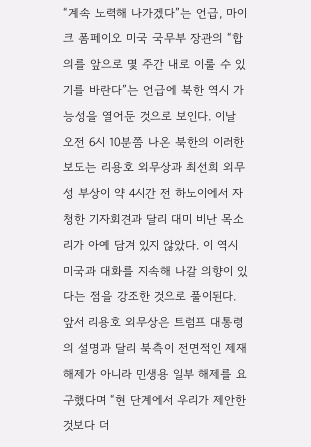“계속 노력해 나가겠다”는 언급, 마이크 폼페이오 미국 국무부 장관의 “합의를 앞으로 몇 주간 내로 이룰 수 있기를 바란다”는 언급에 북한 역시 가능성을 열어둔 것으로 보인다. 이날 오전 6시 10분쯤 나온 북한의 이러한 보도는 리용호 외무상과 최선희 외무성 부상이 약 4시간 전 하노이에서 자청한 기자회견과 달리 대미 비난 목소리가 아예 담겨 있지 않았다. 이 역시 미국과 대화를 지속해 나갈 의향이 있다는 점을 강조한 것으로 풀이된다. 앞서 리용호 외무상은 트럼프 대통령의 설명과 달리 북측이 전면적인 제재 해제가 아니라 민생용 일부 해제를 요구했다며 “현 단계에서 우리가 제안한 것보다 더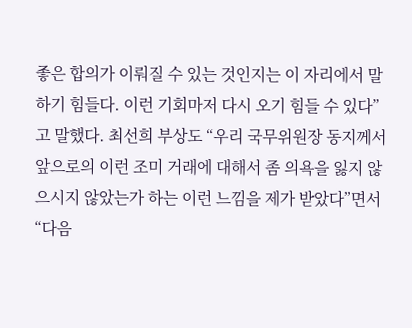좋은 합의가 이뤄질 수 있는 것인지는 이 자리에서 말하기 힘들다. 이런 기회마저 다시 오기 힘들 수 있다”고 말했다. 최선희 부상도 “우리 국무위원장 동지께서 앞으로의 이런 조미 거래에 대해서 좀 의욕을 잃지 않으시지 않았는가 하는 이런 느낌을 제가 받았다”면서 “다음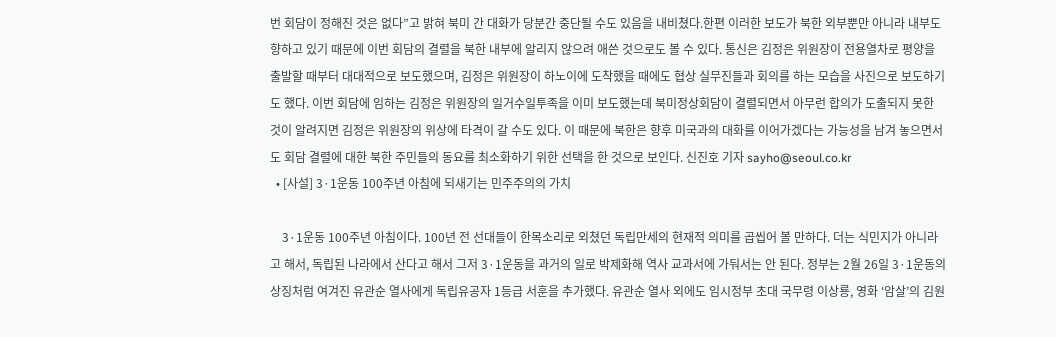번 회담이 정해진 것은 없다”고 밝혀 북미 간 대화가 당분간 중단될 수도 있음을 내비쳤다.한편 이러한 보도가 북한 외부뿐만 아니라 내부도 향하고 있기 때문에 이번 회담의 결렬을 북한 내부에 알리지 않으려 애쓴 것으로도 볼 수 있다. 통신은 김정은 위원장이 전용열차로 평양을 출발할 때부터 대대적으로 보도했으며, 김정은 위원장이 하노이에 도착했을 때에도 협상 실무진들과 회의를 하는 모습을 사진으로 보도하기도 했다. 이번 회담에 임하는 김정은 위원장의 일거수일투족을 이미 보도했는데 북미정상회담이 결렬되면서 아무런 합의가 도출되지 못한 것이 알려지면 김정은 위원장의 위상에 타격이 갈 수도 있다. 이 때문에 북한은 향후 미국과의 대화를 이어가겠다는 가능성을 남겨 놓으면서도 회담 결렬에 대한 북한 주민들의 동요를 최소화하기 위한 선택을 한 것으로 보인다. 신진호 기자 sayho@seoul.co.kr
  • [사설] 3·1운동 100주년 아침에 되새기는 민주주의의 가치

    3·1운동 100주년 아침이다. 100년 전 선대들이 한목소리로 외쳤던 독립만세의 현재적 의미를 곱씹어 볼 만하다. 더는 식민지가 아니라고 해서, 독립된 나라에서 산다고 해서 그저 3·1운동을 과거의 일로 박제화해 역사 교과서에 가둬서는 안 된다. 정부는 2월 26일 3·1운동의 상징처럼 여겨진 유관순 열사에게 독립유공자 1등급 서훈을 추가했다. 유관순 열사 외에도 임시정부 초대 국무령 이상룡, 영화 ‘암살’의 김원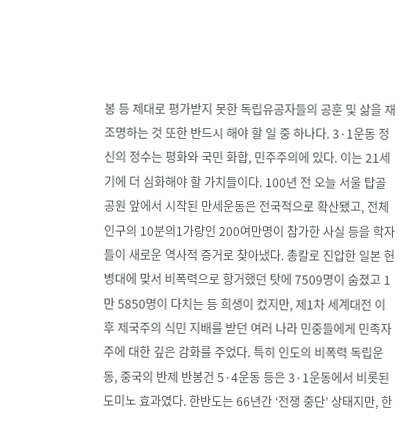봉 등 제대로 평가받지 못한 독립유공자들의 공훈 및 삶을 재조명하는 것 또한 반드시 해야 할 일 중 하나다. 3·1운동 정신의 정수는 평화와 국민 화합, 민주주의에 있다. 이는 21세기에 더 심화해야 할 가치들이다. 100년 전 오늘 서울 탑골공원 앞에서 시작된 만세운동은 전국적으로 확산됐고, 전체 인구의 10분의1가량인 200여만명이 참가한 사실 등을 학자들이 새로운 역사적 증거로 찾아냈다. 총칼로 진압한 일본 헌병대에 맞서 비폭력으로 항거했던 탓에 7509명이 숨졌고 1만 5850명이 다치는 등 희생이 컸지만, 제1차 세계대전 이후 제국주의 식민 지배를 받던 여러 나라 민중들에게 민족자주에 대한 깊은 감화를 주었다. 특히 인도의 비폭력 독립운동, 중국의 반제 반봉건 5·4운동 등은 3·1운동에서 비롯된 도미노 효과였다. 한반도는 66년간 ‘전쟁 중단’ 상태지만, 한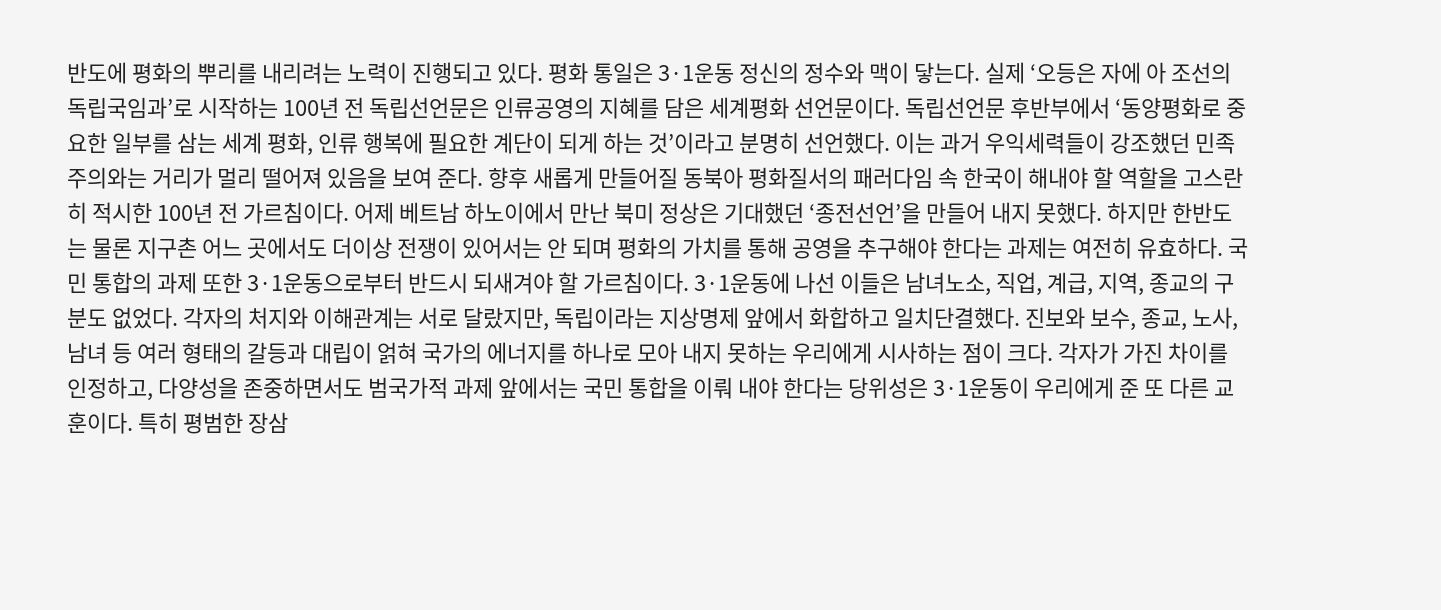반도에 평화의 뿌리를 내리려는 노력이 진행되고 있다. 평화 통일은 3·1운동 정신의 정수와 맥이 닿는다. 실제 ‘오등은 자에 아 조선의 독립국임과’로 시작하는 100년 전 독립선언문은 인류공영의 지혜를 담은 세계평화 선언문이다. 독립선언문 후반부에서 ‘동양평화로 중요한 일부를 삼는 세계 평화, 인류 행복에 필요한 계단이 되게 하는 것’이라고 분명히 선언했다. 이는 과거 우익세력들이 강조했던 민족주의와는 거리가 멀리 떨어져 있음을 보여 준다. 향후 새롭게 만들어질 동북아 평화질서의 패러다임 속 한국이 해내야 할 역할을 고스란히 적시한 100년 전 가르침이다. 어제 베트남 하노이에서 만난 북미 정상은 기대했던 ‘종전선언’을 만들어 내지 못했다. 하지만 한반도는 물론 지구촌 어느 곳에서도 더이상 전쟁이 있어서는 안 되며 평화의 가치를 통해 공영을 추구해야 한다는 과제는 여전히 유효하다. 국민 통합의 과제 또한 3·1운동으로부터 반드시 되새겨야 할 가르침이다. 3·1운동에 나선 이들은 남녀노소, 직업, 계급, 지역, 종교의 구분도 없었다. 각자의 처지와 이해관계는 서로 달랐지만, 독립이라는 지상명제 앞에서 화합하고 일치단결했다. 진보와 보수, 종교, 노사, 남녀 등 여러 형태의 갈등과 대립이 얽혀 국가의 에너지를 하나로 모아 내지 못하는 우리에게 시사하는 점이 크다. 각자가 가진 차이를 인정하고, 다양성을 존중하면서도 범국가적 과제 앞에서는 국민 통합을 이뤄 내야 한다는 당위성은 3·1운동이 우리에게 준 또 다른 교훈이다. 특히 평범한 장삼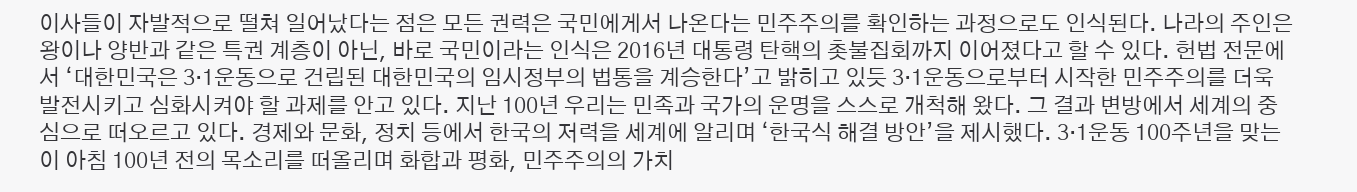이사들이 자발적으로 떨쳐 일어났다는 점은 모든 권력은 국민에게서 나온다는 민주주의를 확인하는 과정으로도 인식된다. 나라의 주인은 왕이나 양반과 같은 특권 계층이 아닌, 바로 국민이라는 인식은 2016년 대통령 탄핵의 촛불집회까지 이어졌다고 할 수 있다. 헌법 전문에서 ‘대한민국은 3·1운동으로 건립된 대한민국의 임시정부의 법통을 계승한다’고 밝히고 있듯 3·1운동으로부터 시작한 민주주의를 더욱 발전시키고 심화시켜야 할 과제를 안고 있다. 지난 100년 우리는 민족과 국가의 운명을 스스로 개척해 왔다. 그 결과 변방에서 세계의 중심으로 떠오르고 있다. 경제와 문화, 정치 등에서 한국의 저력을 세계에 알리며 ‘한국식 해결 방안’을 제시했다. 3·1운동 100주년을 맞는 이 아침 100년 전의 목소리를 떠올리며 화합과 평화, 민주주의의 가치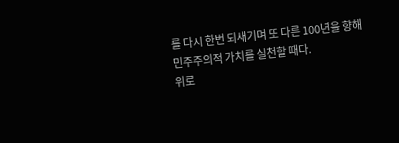를 다시 한번 되새기며 또 다른 100년을 향해 민주주의적 가치를 실천할 때다.
위로